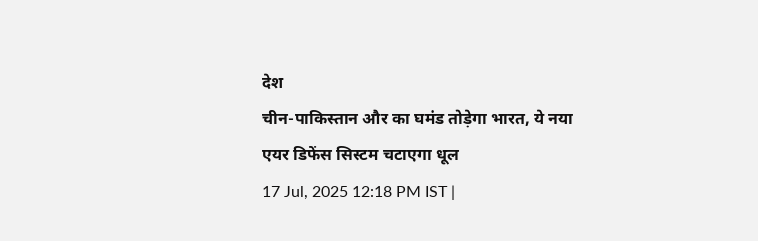देश
चीन-पाकिस्तान और का घमंड तोड़ेगा भारत, ये नया एयर डिफेंस सिस्टम चटाएगा धूल
17 Jul, 2025 12:18 PM IST |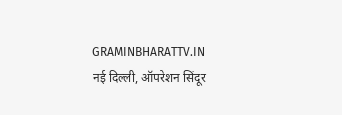GRAMINBHARATTV.IN
नई दिल्ली, ऑपरेशन सिंदूर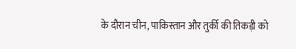के दौरान चीन, पाकिस्तान और तुर्की की तिकड़ी को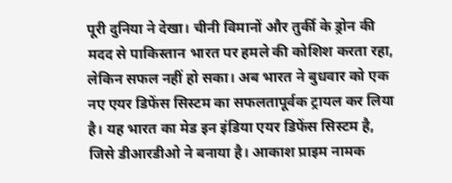पूरी दुनिया ने देखा। चीनी विमानों और तुर्की के ड्रोन की मदद से पाकिस्तान भारत पर हमले की कोशिश करता रहा, लेकिन सफल नहीं हो सका। अब भारत ने बुधवार को एक नए एयर डिफेंस सिस्टम का सफलतापूर्वक ट्रायल कर लिया है। यह भारत का मेड इन इंडिया एयर डिफेंस सिस्टम है, जिसे डीआरडीओ ने बनाया है। आकाश प्राइम नामक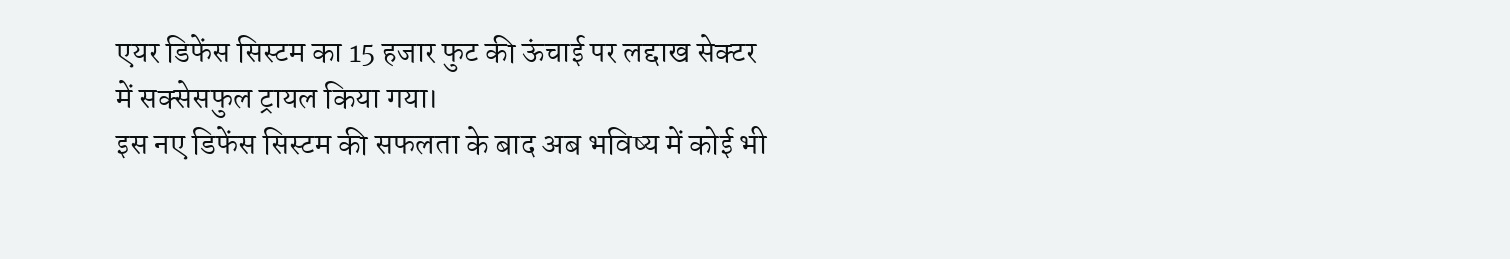एयर डिफेंस सिस्टम का 15 हजार फुट की ऊंचाई पर लद्दाख सेक्टर में सक्सेसफुल ट्रायल किया गया।
इस नए डिफेंस सिस्टम की सफलता के बाद अब भविष्य में कोई भी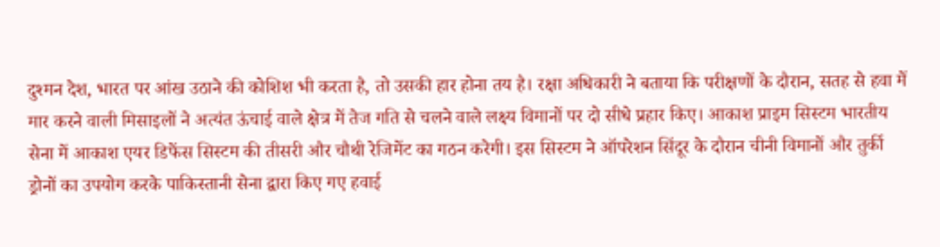दुश्मन देश, भारत पर आंख उठाने की कोशिश भी करता है, तो उसकी हार होना तय है। रक्षा अधिकारी ने बताया कि परीक्षणों के दौरान, सतह से हवा में मार करने वाली मिसाइलों ने अत्यंत ऊंचाई वाले क्षेत्र में तेज गति से चलने वाले लक्ष्य विमानों पर दो सीधे प्रहार किए। आकाश प्राइम सिस्टम भारतीय सेना में आकाश एयर डिफेंस सिस्टम की तीसरी और चौथी रेजिमेंट का गठन करेगी। इस सिस्टम ने ऑपरेशन सिंदूर के दौरान चीनी विमानों और तुर्की ड्रोनों का उपयोग करके पाकिस्तानी सेना द्वारा किए गए हवाई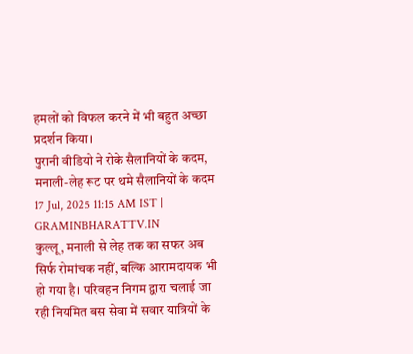हमलों को विफल करने में भी बहुत अच्छा प्रदर्शन किया।
पुरानी वीडियो ने रोके सैलानियों के कदम, मनाली-लेह रूट पर थमे सैलानियों के कदम
17 Jul, 2025 11:15 AM IST | GRAMINBHARATTV.IN
कुल्लू, मनाली से लेह तक का सफर अब सिर्फ रोमांचक नहीं, बल्कि आरामदायक भी हो गया है। परिवहन निगम द्वारा चलाई जा रही नियमित बस सेवा में सवार यात्रियों के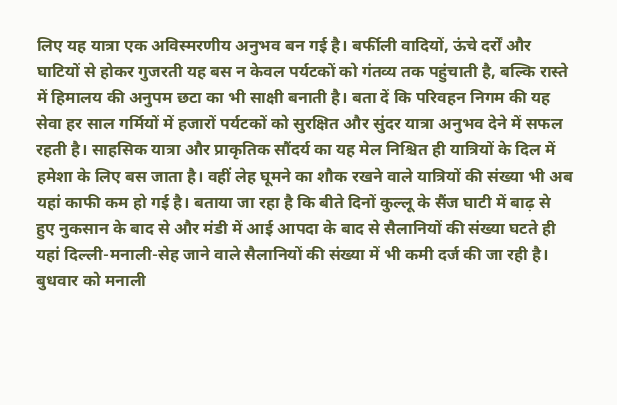लिए यह यात्रा एक अविस्मरणीय अनुभव बन गई है। बर्फीली वादियों, ऊंचे दर्रों और घाटियों से होकर गुजरती यह बस न केवल पर्यटकों को गंतव्य तक पहुंचाती है, बल्कि रास्ते में हिमालय की अनुपम छटा का भी साक्षी बनाती है। बता दें कि परिवहन निगम की यह सेवा हर साल गर्मियों में हजारों पर्यटकों को सुरक्षित और सुंदर यात्रा अनुभव देने में सफल रहती है। साहसिक यात्रा और प्राकृतिक सौंदर्य का यह मेल निश्चित ही यात्रियों के दिल में हमेशा के लिए बस जाता है। वहीं लेह घूमने का शौक रखने वाले यात्रियों की संख्या भी अब यहां काफी कम हो गई है। बताया जा रहा है कि बीते दिनों कुल्लू के सैंज घाटी में बाढ़ से हुए नुकसान के बाद से और मंडी में आई आपदा के बाद से सैलानियों की संख्या घटते ही यहां दिल्ली-मनाली-सेह जाने वाले सैलानियों की संख्या में भी कमी दर्ज की जा रही है। बुधवार को मनाली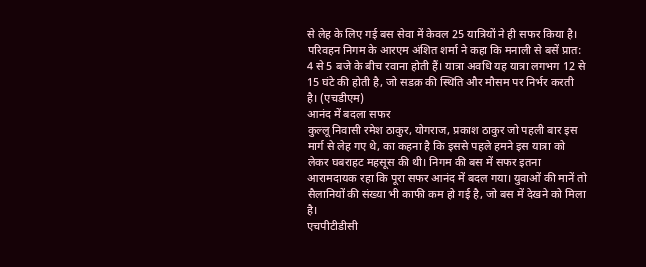से लेह के लिए गई बस सेवा में केवल 25 यात्रियों ने ही सफर किया है। परिवहन निगम के आरएम अंशित शर्मा ने कहा कि मनाली से बसें प्रात: 4 से 5 बजे के बीच रवाना होती हैं। यात्रा अवधि यह यात्रा लगभग 12 से 15 घंटे की होती है, जो सडक़ की स्थिति और मौसम पर निर्भर करती है। (एचडीएम)
आनंद में बदला सफर
कुल्लू निवासी रमेश ठाकुर, योगराज, प्रकाश ठाकुर जो पहली बार इस मार्ग से लेह गए थे, का कहना है कि इससे पहले हमने इस यात्रा को लेकर घबराहट महसूस की थी। निगम की बस में सफर इतना आरामदायक रहा कि पूरा सफर आनंद में बदल गया। युवाओं की मानें तो सैलानियों की संख्या भी काफी कम हो गई है, जो बस में देखने को मिला है।
एचपीटीडीसी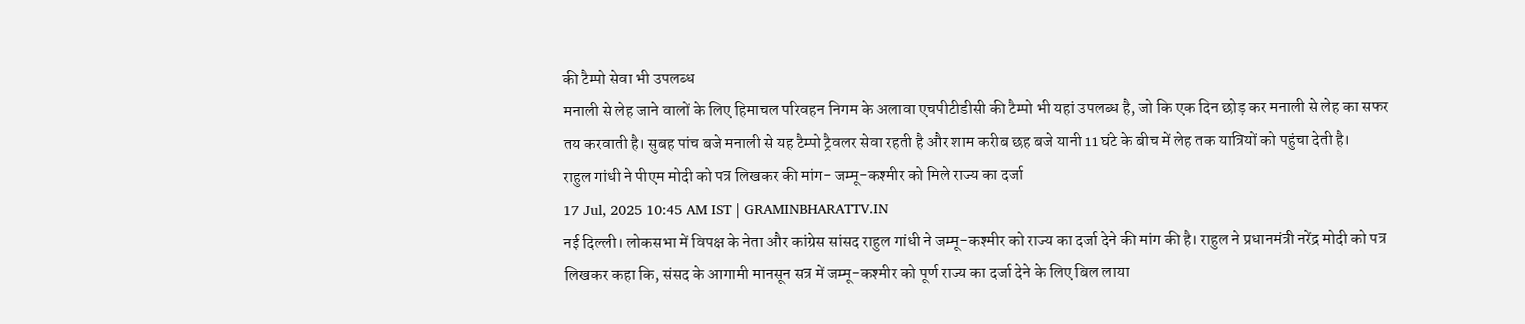की टैम्पो सेवा भी उपलब्ध
मनाली से लेह जाने वालों के लिए हिमाचल परिवहन निगम के अलावा एचपीटीडीसी की टैम्पो भी यहां उपलब्ध है, जो कि एक दिन छोड़ कर मनाली से लेह का सफर तय करवाती है। सुबह पांच बजे मनाली से यह टैम्पो ट्रैवलर सेवा रहती है और शाम करीब छह बजे यानी 11 घंटे के बीच में लेह तक यात्रियों को पहुंचा देती है।
राहुल गांधी ने पीएम मोदी को पत्र लिखकर की मांग- जम्मू-कश्मीर को मिले राज्य का दर्जा
17 Jul, 2025 10:45 AM IST | GRAMINBHARATTV.IN
नई दिल्ली। लोकसभा में विपक्ष के नेता और कांग्रेस सांसद राहुल गांधी ने जम्मू-कश्मीर को राज्य का दर्जा देने की मांग की है। राहुल ने प्रधानमंत्री नरेंद्र मोदी को पत्र लिखकर कहा कि, संसद के आगामी मानसून सत्र में जम्मू-कश्मीर को पूर्ण राज्य का दर्जा देने के लिए बिल लाया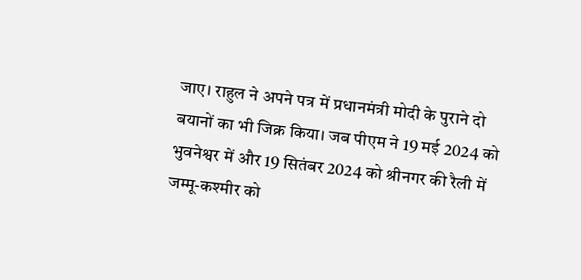जाए। राहुल ने अपने पत्र में प्रधानमंत्री मोदी के पुराने दो बयानों का भी जिक्र किया। जब पीएम ने 19 मई 2024 को भुवनेश्वर में और 19 सितंबर 2024 को श्रीनगर की रैली में जम्मू-कश्मीर को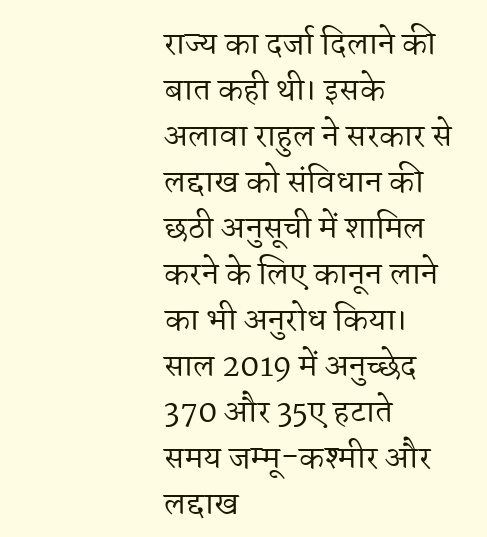राज्य का दर्जा दिलाने की बात कही थी। इसके अलावा राहुल ने सरकार से लद्दाख को संविधान की छठी अनुसूची में शामिल करने के लिए कानून लाने का भी अनुरोध किया।
साल 2019 में अनुच्छेद 370 और 35ए हटाते समय जम्मू-कश्मीर और लद्दाख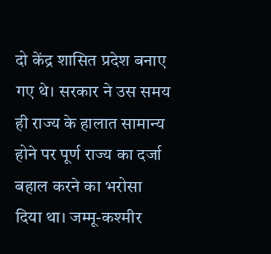दो केंद्र शासित प्रदेश बनाए गए थे। सरकार ने उस समय ही राज्य के हालात सामान्य होने पर पूर्ण राज्य का दर्जा बहाल करने का भरोसा दिया था। जम्मू-कश्मीर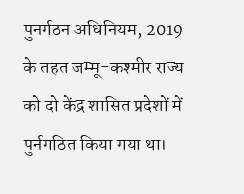पुनर्गठन अधिनियम, 2019 के तहत जम्मू-कश्मीर राज्य को दो केंद्र शासित प्रदेशों में पुर्नगठित किया गया था।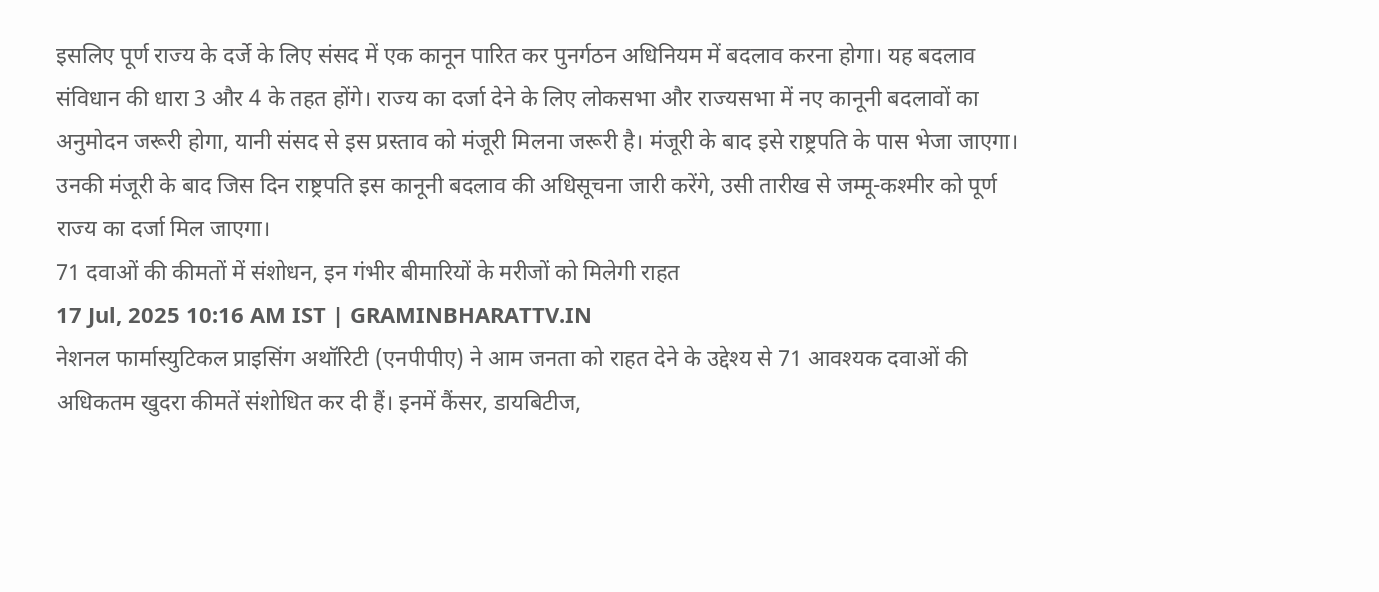इसलिए पूर्ण राज्य के दर्जे के लिए संसद में एक कानून पारित कर पुनर्गठन अधिनियम में बदलाव करना होगा। यह बदलाव संविधान की धारा 3 और 4 के तहत होंगे। राज्य का दर्जा देने के लिए लोकसभा और राज्यसभा में नए कानूनी बदलावों का अनुमोदन जरूरी होगा, यानी संसद से इस प्रस्ताव को मंजूरी मिलना जरूरी है। मंजूरी के बाद इसे राष्ट्रपति के पास भेजा जाएगा। उनकी मंजूरी के बाद जिस दिन राष्ट्रपति इस कानूनी बदलाव की अधिसूचना जारी करेंगे, उसी तारीख से जम्मू-कश्मीर को पूर्ण राज्य का दर्जा मिल जाएगा।
71 दवाओं की कीमतों में संशोधन, इन गंभीर बीमारियों के मरीजों को मिलेगी राहत
17 Jul, 2025 10:16 AM IST | GRAMINBHARATTV.IN
नेशनल फार्मास्युटिकल प्राइसिंग अथॉरिटी (एनपीपीए) ने आम जनता को राहत देने के उद्देश्य से 71 आवश्यक दवाओं की अधिकतम खुदरा कीमतें संशोधित कर दी हैं। इनमें कैंसर, डायबिटीज,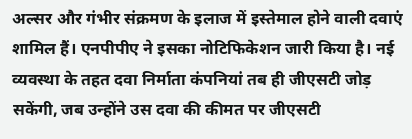अल्सर और गंभीर संक्रमण के इलाज में इस्तेमाल होने वाली दवाएं शामिल हैं। एनपीपीए ने इसका नोटिफिकेशन जारी किया है। नई व्यवस्था के तहत दवा निर्माता कंपनियां तब ही जीएसटी जोड़ सकेंगी, जब उन्होंने उस दवा की कीमत पर जीएसटी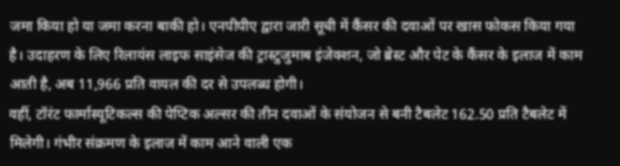जमा किया हो या जमा करना बाकी हो। एनपीपीए द्वारा जारी सूची में कैंसर की दवाओं पर खास फोकस किया गया है। उदाहरण के लिए रिलायंस लाइफ साइंसेज की ट्रास्टुजुमाब इंजेक्शन, जो ब्रेस्ट और पेट के कैंसर के इलाज में काम आती है, अब 11,966 प्रति वायल की दर से उपलब्ध होगी।
वहीं, टॉरंट फार्मास्यूटिकल्स की पेप्टिक अल्सर की तीन दवाओं के संयोजन से बनी टैबलेट 162.50 प्रति टैबलेट में मिलेगी। गंभीर संक्रमण के इलाज में काम आने वाली एक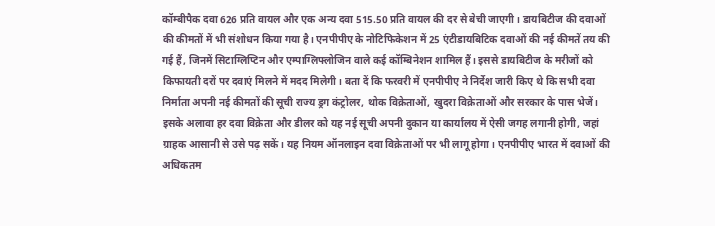कॉम्बीपैक दवा 626 प्रति वायल और एक अन्य दवा 515.50 प्रति वायल की दर से बेची जाएगी। डायबिटीज की दवाओं की कीमतों में भी संशोधन किया गया है। एनपीपीए के नोटिफिकेशन में 25 एंटीडायबिटिक दवाओं की नई कीमतें तय की गई हैं, जिनमें सिटाग्लिप्टिन और एम्पाग्लिफ्लोजिन वाले कई कॉम्बिनेशन शामिल हैं। इससे डायबिटीज के मरीजों को किफायती दरों पर दवाएं मिलने में मदद मिलेगी। बता दें कि फरवरी में एनपीपीए ने निर्देश जारी किए थे कि सभी दवा निर्माता अपनी नई कीमतों की सूची राज्य ड्रग कंट्रोलर, थोक विक्रेताओं, खुदरा विक्रेताओं और सरकार के पास भेजें। इसके अलावा हर दवा विक्रेता और डीलर को यह नई सूची अपनी दुकान या कार्यालय में ऐसी जगह लगानी होगी, जहां ग्राहक आसानी से उसे पढ़ सकें। यह नियम ऑनलाइन दवा विक्रेताओं पर भी लागू होगा। एनपीपीए भारत में दवाओं की अधिकतम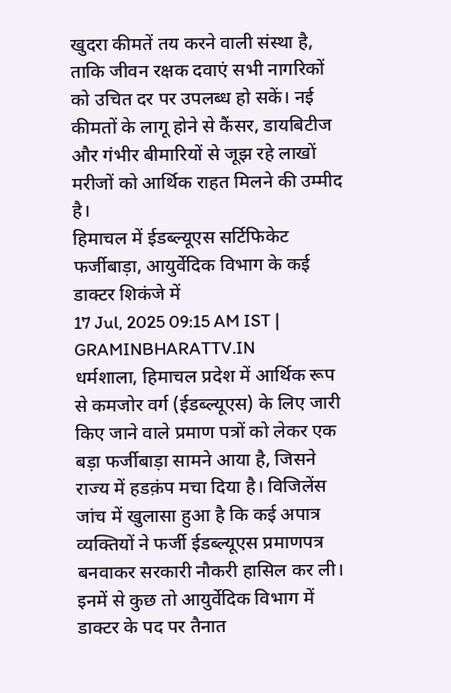खुदरा कीमतें तय करने वाली संस्था है, ताकि जीवन रक्षक दवाएं सभी नागरिकों को उचित दर पर उपलब्ध हो सकें। नई कीमतों के लागू होने से कैंसर, डायबिटीज और गंभीर बीमारियों से जूझ रहे लाखों मरीजों को आर्थिक राहत मिलने की उम्मीद है।
हिमाचल में ईडब्ल्यूएस सर्टिफिकेट फर्जीबाड़ा, आयुर्वेदिक विभाग के कई डाक्टर शिकंजे में
17 Jul, 2025 09:15 AM IST | GRAMINBHARATTV.IN
धर्मशाला, हिमाचल प्रदेश में आर्थिक रूप से कमजोर वर्ग (ईडब्ल्यूएस) के लिए जारी किए जाने वाले प्रमाण पत्रों को लेकर एक बड़ा फर्जीबाड़ा सामने आया है, जिसने राज्य में हडक़ंप मचा दिया है। विजिलेंस जांच में खुलासा हुआ है कि कई अपात्र व्यक्तियों ने फर्जी ईडब्ल्यूएस प्रमाणपत्र बनवाकर सरकारी नौकरी हासिल कर ली। इनमें से कुछ तो आयुर्वेदिक विभाग में डाक्टर के पद पर तैनात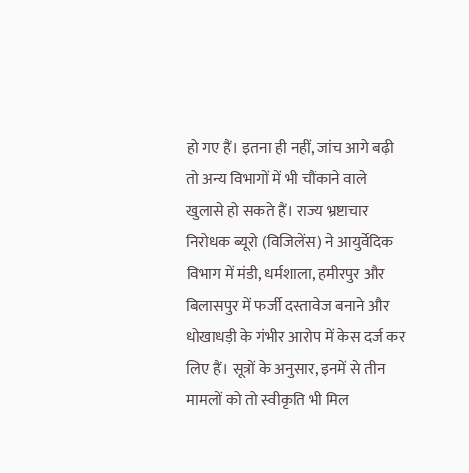हो गए हैं। इतना ही नहीं, जांच आगे बढ़ी तो अन्य विभागों में भी चौंकाने वाले खुलासे हो सकते हैं। राज्य भ्रष्टाचार निरोधक ब्यूरो (विजिलेंस) ने आयुर्वेदिक विभाग में मंडी, धर्मशाला, हमीरपुर और बिलासपुर में फर्जी दस्तावेज बनाने और धोखाधड़ी के गंभीर आरोप में केस दर्ज कर लिए हैं। सूत्रों के अनुसार, इनमें से तीन मामलों को तो स्वीकृति भी मिल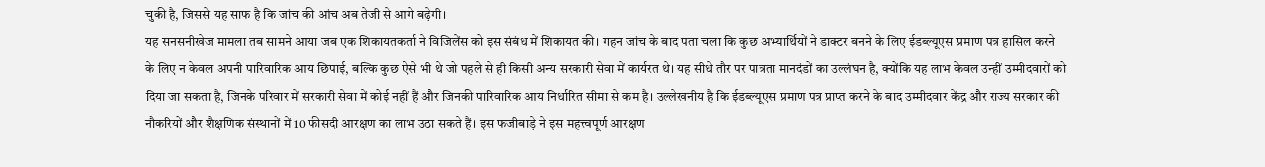चुकी है, जिससे यह साफ है कि जांच की आंच अब तेजी से आगे बढ़ेगी।
यह सनसनीखेज मामला तब सामने आया जब एक शिकायतकर्ता ने विजिलेंस को इस संबंध में शिकायत की। गहन जांच के बाद पता चला कि कुछ अभ्यार्थियों ने डाक्टर बनने के लिए ईडब्ल्यूएस प्रमाण पत्र हासिल करने के लिए न केवल अपनी पारिवारिक आय छिपाई, बल्कि कुछ ऐसे भी थे जो पहले से ही किसी अन्य सरकारी सेवा में कार्यरत थे। यह सीधे तौर पर पात्रता मानदंडों का उल्लंघन है, क्योंकि यह लाभ केवल उन्हीं उम्मीदवारों को दिया जा सकता है, जिनके परिवार में सरकारी सेवा में कोई नहीं हैं और जिनकी पारिवारिक आय निर्धारित सीमा से कम है। उल्लेखनीय है कि ईडब्ल्यूएस प्रमाण पत्र प्राप्त करने के बाद उम्मीदवार केंद्र और राज्य सरकार की नौकरियों और शैक्षणिक संस्थानों में 10 फीसदी आरक्षण का लाभ उठा सकते हैं। इस फजीबाड़े ने इस महत्त्वपूर्ण आरक्षण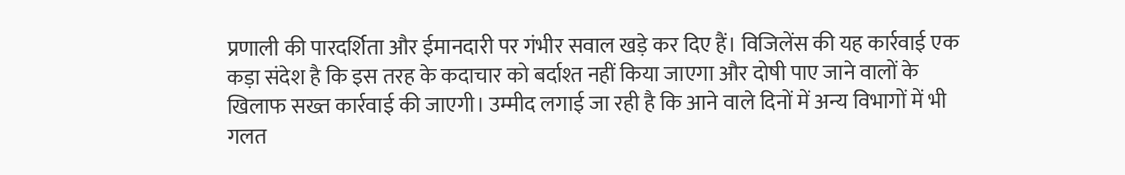प्रणाली की पारदर्शिता और ईमानदारी पर गंभीर सवाल खड़े कर दिए हैं। विजिलेंस की यह कार्रवाई एक कड़ा संदेश है कि इस तरह के कदाचार को बर्दाश्त नहीं किया जाएगा और दोषी पाए जाने वालों के खिलाफ सख्त कार्रवाई की जाएगी। उम्मीद लगाई जा रही है कि आने वाले दिनों में अन्य विभागों में भी गलत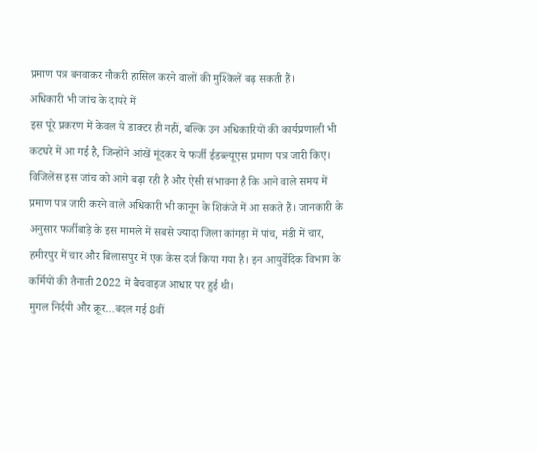प्रमाण पत्र बनवाकर नौकरी हासिल करने वालों की मुश्किलें बढ़ सकती हैं।
अधिकारी भी जांच के दायरे में
इस पूरे प्रकरण में केवल ये डाक्टर ही नहीं, बल्कि उन अधिकारियों की कार्यप्रणाली भी कटघरे में आ गई है, जिन्होंने आंखें मूंदकर ये फर्जी ईडब्ल्यूएस प्रमाण पत्र जारी किए। विजिलेंस इस जांच को आगे बढ़ा रही है और ऐसी संभावना है कि आने वाले समय में प्रमाण पत्र जारी करने वाले अधिकारी भी कानून के शिकंजे में आ सकते हैं। जानकारी के अनुसार फर्जीबाड़े के इस मामले में सबसे ज्यादा जिला कांगड़ा में पांच, मंडी में चार, हमीरपुर में चार और बिलासपुर में एक केस दर्ज किया गया है। इन आयुर्वेदिक विभाग के कर्मियों की तैनाती 2022 में बैचवाइज आधार पर हुई थी।
मुगल निर्दयी और क्रूर…बदल गई 8वीं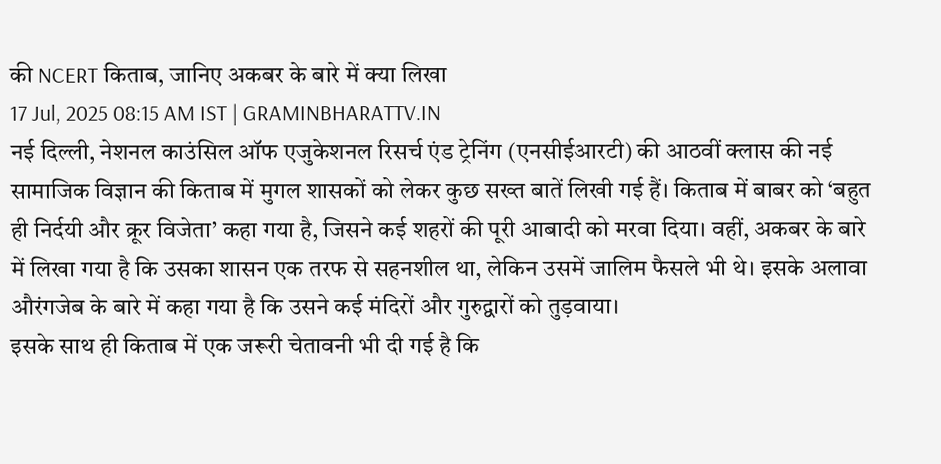की NCERT किताब, जानिए अकबर के बारे में क्या लिखा
17 Jul, 2025 08:15 AM IST | GRAMINBHARATTV.IN
नई दिल्ली, नेशनल काउंसिल ऑफ एजुकेशनल रिसर्च एंड ट्रेनिंग (एनसीईआरटी) की आठवीं क्लास की नई सामाजिक विज्ञान की किताब में मुगल शासकों को लेकर कुछ सख्त बातें लिखी गई हैं। किताब में बाबर को ‘बहुत ही निर्दयी और क्रूर विजेता’ कहा गया है, जिसने कई शहरों की पूरी आबादी को मरवा दिया। वहीं, अकबर के बारे में लिखा गया है कि उसका शासन एक तरफ से सहनशील था, लेकिन उसमें जालिम फैसले भी थे। इसके अलावा औरंगजेब के बारे में कहा गया है कि उसने कई मंदिरों और गुरुद्वारों को तुड़वाया।
इसके साथ ही किताब में एक जरूरी चेतावनी भी दी गई है कि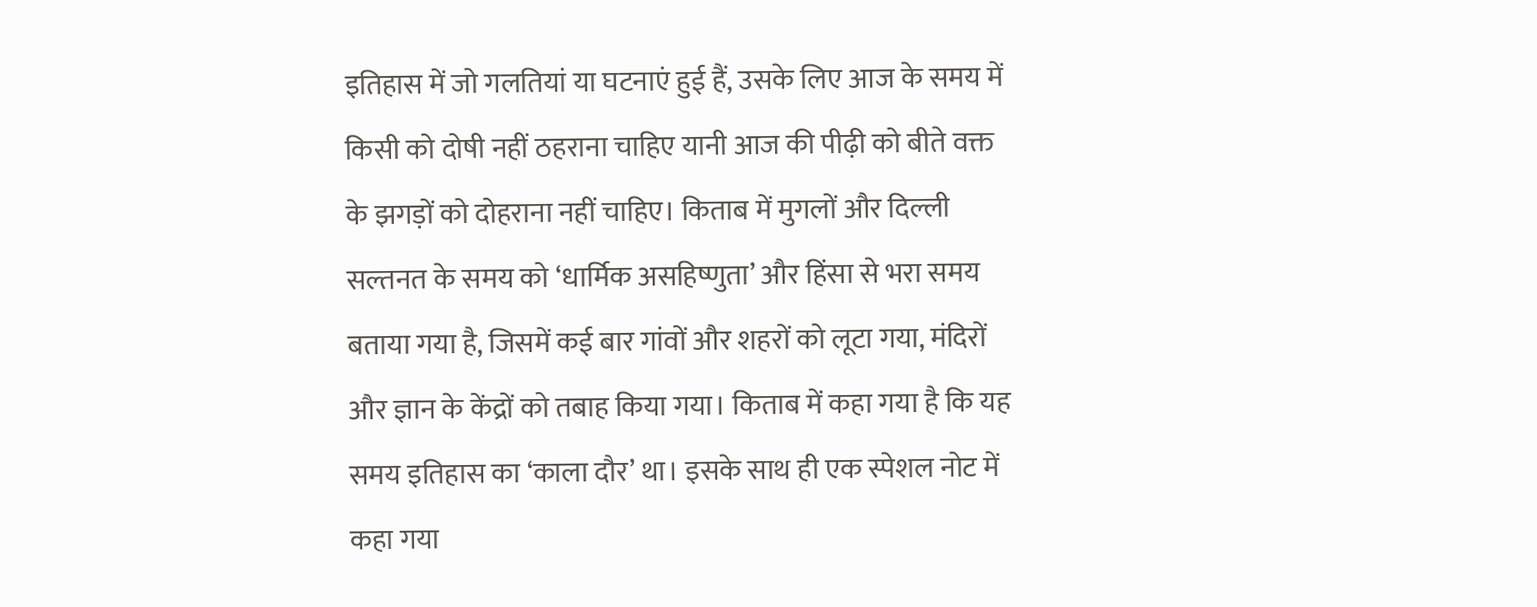इतिहास में जो गलतियां या घटनाएं हुई हैं, उसके लिए आज के समय में किसी को दोषी नहीं ठहराना चाहिए यानी आज की पीढ़ी को बीते वक्त के झगड़ों को दोहराना नहीं चाहिए। किताब में मुगलों और दिल्ली सल्तनत के समय को ‘धार्मिक असहिष्णुता’ और हिंसा से भरा समय बताया गया है, जिसमें कई बार गांवों और शहरों को लूटा गया, मंदिरों और ज्ञान के केंद्रों को तबाह किया गया। किताब में कहा गया है कि यह समय इतिहास का ‘काला दौर’ था। इसके साथ ही एक स्पेशल नोट में कहा गया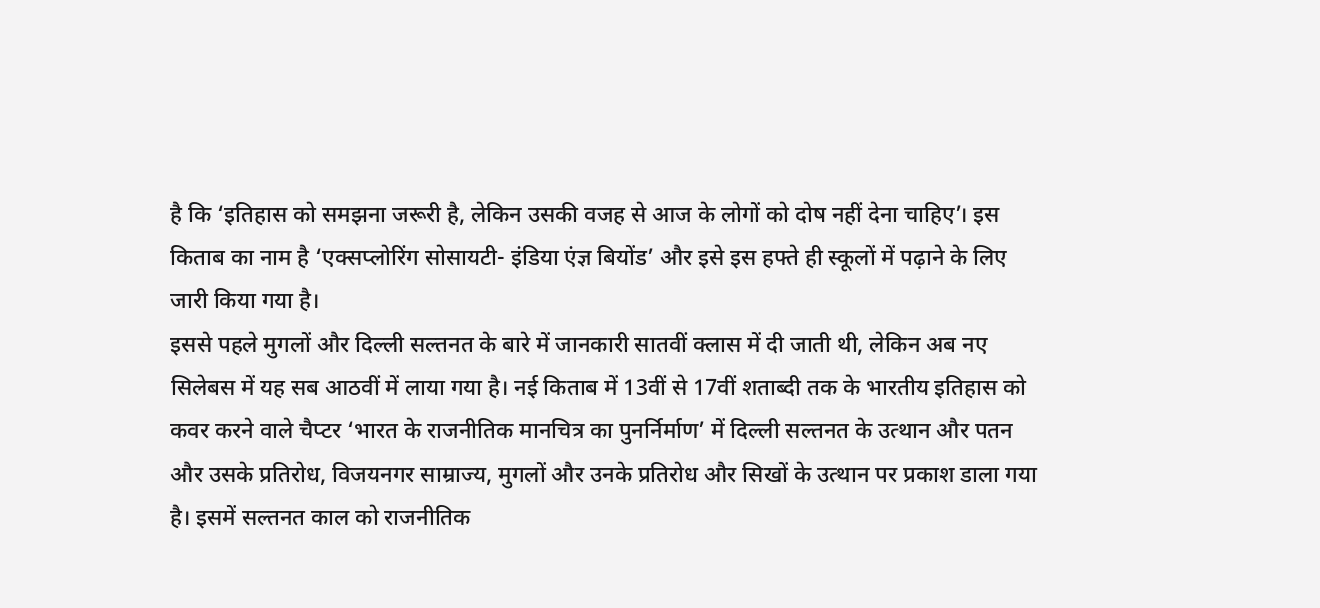है कि ‘इतिहास को समझना जरूरी है, लेकिन उसकी वजह से आज के लोगों को दोष नहीं देना चाहिए’। इस किताब का नाम है ‘एक्सप्लोरिंग सोसायटी- इंडिया एंज्ञ बियोंड’ और इसे इस हफ्ते ही स्कूलों में पढ़ाने के लिए जारी किया गया है।
इससे पहले मुगलों और दिल्ली सल्तनत के बारे में जानकारी सातवीं क्लास में दी जाती थी, लेकिन अब नए सिलेबस में यह सब आठवीं में लाया गया है। नई किताब में 13वीं से 17वीं शताब्दी तक के भारतीय इतिहास को कवर करने वाले चैप्टर ‘भारत के राजनीतिक मानचित्र का पुनर्निर्माण’ में दिल्ली सल्तनत के उत्थान और पतन और उसके प्रतिरोध, विजयनगर साम्राज्य, मुगलों और उनके प्रतिरोध और सिखों के उत्थान पर प्रकाश डाला गया है। इसमें सल्तनत काल को राजनीतिक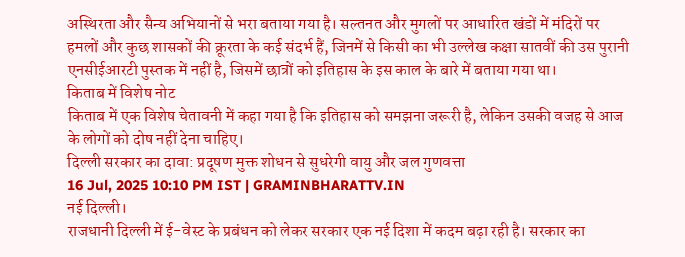अस्थिरता और सैन्य अभियानों से भरा बताया गया है। सल्तनत और मुगलों पर आधारित खंडों में मंदिरों पर हमलों और कुछ शासकों की क्रूरता के कई संदर्भ हैं, जिनमें से किसी का भी उल्लेख कक्षा सातवीं की उस पुरानी एनसीईआरटी पुस्तक में नहीं है, जिसमें छात्रों को इतिहास के इस काल के बारे में बताया गया था।
किताब में विशेष नोट
किताब में एक विशेष चेतावनी में कहा गया है कि इतिहास को समझना जरूरी है, लेकिन उसकी वजह से आज के लोगों को दोष नहीं देना चाहिए।
दिल्ली सरकार का दावा: प्रदूषण मुक्त शोधन से सुधरेगी वायु और जल गुणवत्ता
16 Jul, 2025 10:10 PM IST | GRAMINBHARATTV.IN
नई दिल्ली।
राजधानी दिल्ली में ई-वेस्ट के प्रबंधन को लेकर सरकार एक नई दिशा में कदम बढ़ा रही है। सरकार का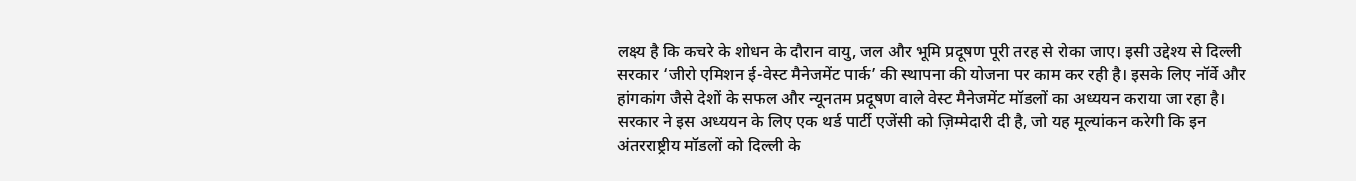लक्ष्य है कि कचरे के शोधन के दौरान वायु, जल और भूमि प्रदूषण पूरी तरह से रोका जाए। इसी उद्देश्य से दिल्ली सरकार ‘जीरो एमिशन ई-वेस्ट मैनेजमेंट पार्क’ की स्थापना की योजना पर काम कर रही है। इसके लिए नॉर्वे और हांगकांग जैसे देशों के सफल और न्यूनतम प्रदूषण वाले वेस्ट मैनेजमेंट मॉडलों का अध्ययन कराया जा रहा है।
सरकार ने इस अध्ययन के लिए एक थर्ड पार्टी एजेंसी को ज़िम्मेदारी दी है, जो यह मूल्यांकन करेगी कि इन अंतरराष्ट्रीय मॉडलों को दिल्ली के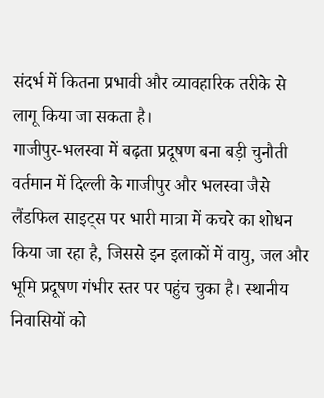संदर्भ में कितना प्रभावी और व्यावहारिक तरीके से लागू किया जा सकता है।
गाजीपुर-भलस्वा में बढ़ता प्रदूषण बना बड़ी चुनौती
वर्तमान में दिल्ली के गाजीपुर और भलस्वा जैसे लैंडफिल साइट्स पर भारी मात्रा में कचरे का शोधन किया जा रहा है, जिससे इन इलाकों में वायु, जल और भूमि प्रदूषण गंभीर स्तर पर पहुंच चुका है। स्थानीय निवासियों को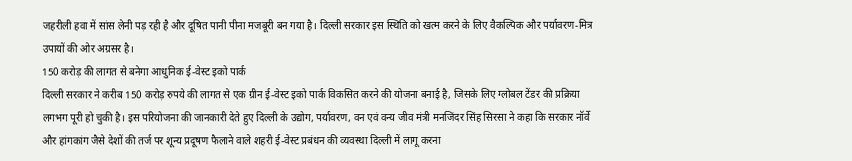जहरीली हवा में सांस लेनी पड़ रही है और दूषित पानी पीना मजबूरी बन गया है। दिल्ली सरकार इस स्थिति को खत्म करने के लिए वैकल्पिक और पर्यावरण-मित्र उपायों की ओर अग्रसर है।
150 करोड़ की लागत से बनेगा आधुनिक ई-वेस्ट इको पार्क
दिल्ली सरकार ने करीब 150 करोड़ रुपये की लागत से एक ग्रीन ई-वेस्ट इको पार्क विकसित करने की योजना बनाई है, जिसके लिए ग्लोबल टेंडर की प्रक्रिया लगभग पूरी हो चुकी है। इस परियोजना की जानकारी देते हुए दिल्ली के उद्योग, पर्यावरण, वन एवं वन्य जीव मंत्री मनजिंदर सिंह सिरसा ने कहा कि सरकार नॉर्वे और हांगकांग जैसे देशों की तर्ज पर शून्य प्रदूषण फैलाने वाले शहरी ई-वेस्ट प्रबंधन की व्यवस्था दिल्ली में लागू करना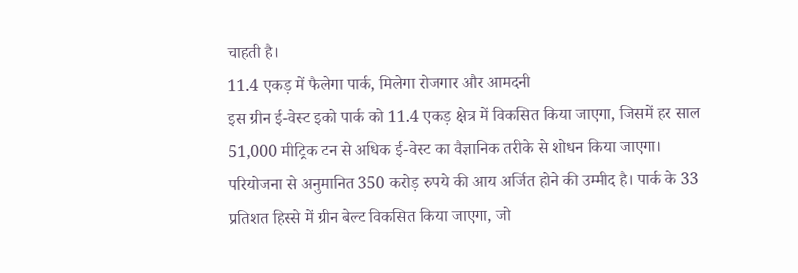चाहती है।
11.4 एकड़ में फैलेगा पार्क, मिलेगा रोजगार और आमदनी
इस ग्रीन ई-वेस्ट इको पार्क को 11.4 एकड़ क्षेत्र में विकसित किया जाएगा, जिसमें हर साल 51,000 मीट्रिक टन से अधिक ई-वेस्ट का वैज्ञानिक तरीके से शोधन किया जाएगा। परियोजना से अनुमानित 350 करोड़ रुपये की आय अर्जित होने की उम्मीद है। पार्क के 33 प्रतिशत हिस्से में ग्रीन बेल्ट विकसित किया जाएगा, जो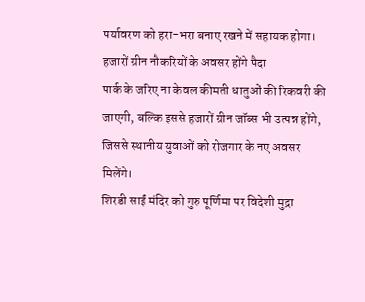पर्यावरण को हरा-भरा बनाए रखने में सहायक होगा।
हजारों ग्रीन नौकरियों के अवसर होंगे पैदा
पार्क के जरिए ना केवल कीमती धातुओं की रिकवरी की जाएगी, बल्कि इससे हजारों ग्रीन जॉब्स भी उत्पन्न होंगे, जिससे स्थानीय युवाओं को रोजगार के नए अवसर मिलेंगे।
शिरडी साईं मंदिर को गुरु पूर्णिमा पर विदेशी मुद्रा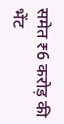समेत ₹6 करोड़ की भेंट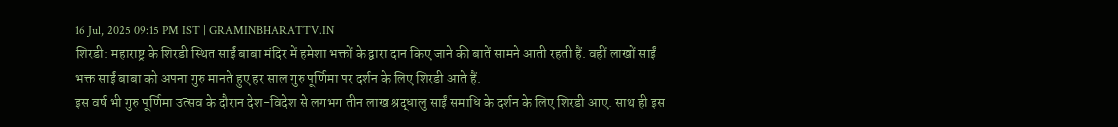16 Jul, 2025 09:15 PM IST | GRAMINBHARATTV.IN
शिरडी: महाराष्ट्र के शिरडी स्थित साईं बाबा मंदिर में हमेशा भक्तों के द्वारा दान किए जाने की बातें सामने आती रहती हैं. वहीं लाखों साईं भक्त साईं बाबा को अपना गुरु मानते हुए हर साल गुरु पूर्णिमा पर दर्शन के लिए शिरडी आते हैं.
इस वर्ष भी गुरु पूर्णिमा उत्सव के दौरान देश-विदेश से लगभग तीन लाख श्रद्धालु साईं समाधि के दर्शन के लिए शिरडी आए. साथ ही इस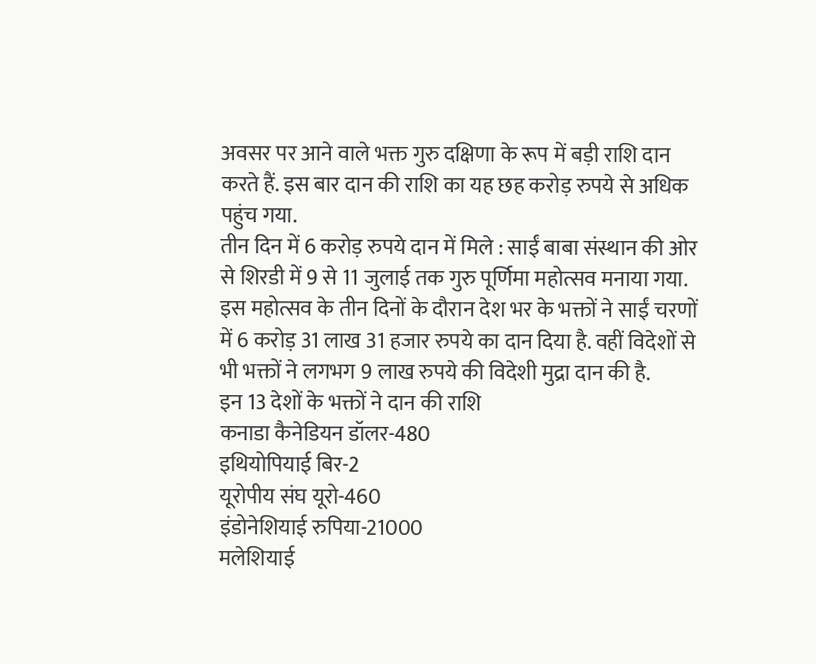अवसर पर आने वाले भक्त गुरु दक्षिणा के रूप में बड़ी राशि दान करते हैं. इस बार दान की राशि का यह छह करोड़ रुपये से अधिक पहुंच गया.
तीन दिन में 6 करोड़ रुपये दान में मिले : साईं बाबा संस्थान की ओर से शिरडी में 9 से 11 जुलाई तक गुरु पूर्णिमा महोत्सव मनाया गया. इस महोत्सव के तीन दिनों के दौरान देश भर के भक्तों ने साईं चरणों में 6 करोड़ 31 लाख 31 हजार रुपये का दान दिया है. वहीं विदेशों से भी भक्तों ने लगभग 9 लाख रुपये की विदेशी मुद्रा दान की है.
इन 13 देशों के भक्तों ने दान की राशि
कनाडा कैनेडियन डॉलर-480
इथियोपियाई बिर-2
यूरोपीय संघ यूरो-460
इंडोनेशियाई रुपिया-21000
मलेशियाई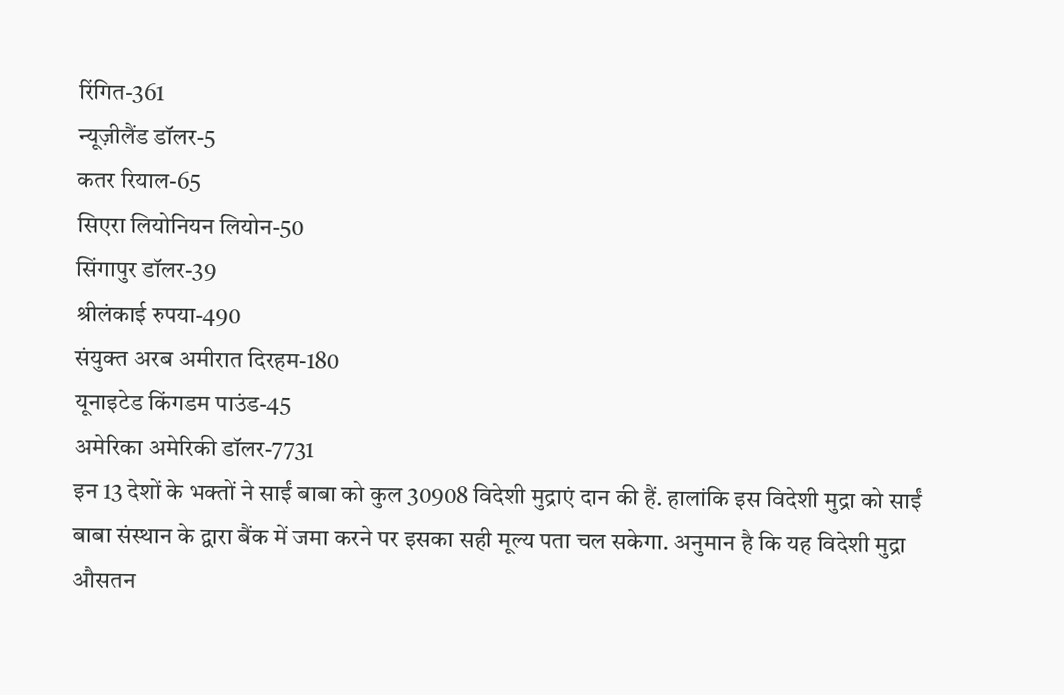रिंगित-361
न्यूज़ीलैंड डॉलर-5
कतर रियाल-65
सिएरा लियोनियन लियोन-50
सिंगापुर डॉलर-39
श्रीलंकाई रुपया-490
संयुक्त अरब अमीरात दिरहम-180
यूनाइटेड किंगडम पाउंड-45
अमेरिका अमेरिकी डॉलर-7731
इन 13 देशों के भक्तों ने साईं बाबा को कुल 30908 विदेशी मुद्राएं दान की हैं. हालांकि इस विदेशी मुद्रा को साईं बाबा संस्थान के द्वारा बैंक में जमा करने पर इसका सही मूल्य पता चल सकेगा. अनुमान है कि यह विदेशी मुद्रा औसतन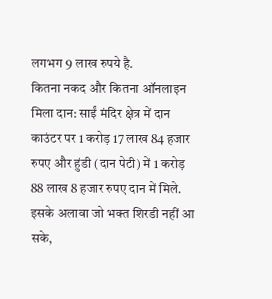लगभग 9 लाख रुपये है.
कितना नकद और कितना ऑनलाइन मिला दान: साईं मंदिर क्षेत्र में दान काउंटर पर 1 करोड़ 17 लाख 84 हजार रुपए और हुंडी (दान पेटी) में 1 करोड़ 88 लाख 8 हजार रुपए दान में मिले. इसके अलावा जो भक्त शिरडी नहीं आ सके,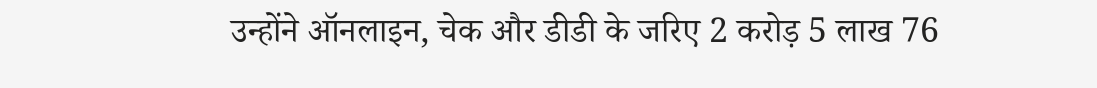उन्होंने ऑनलाइन, चेक और डीडी के जरिए 2 करोड़ 5 लाख 76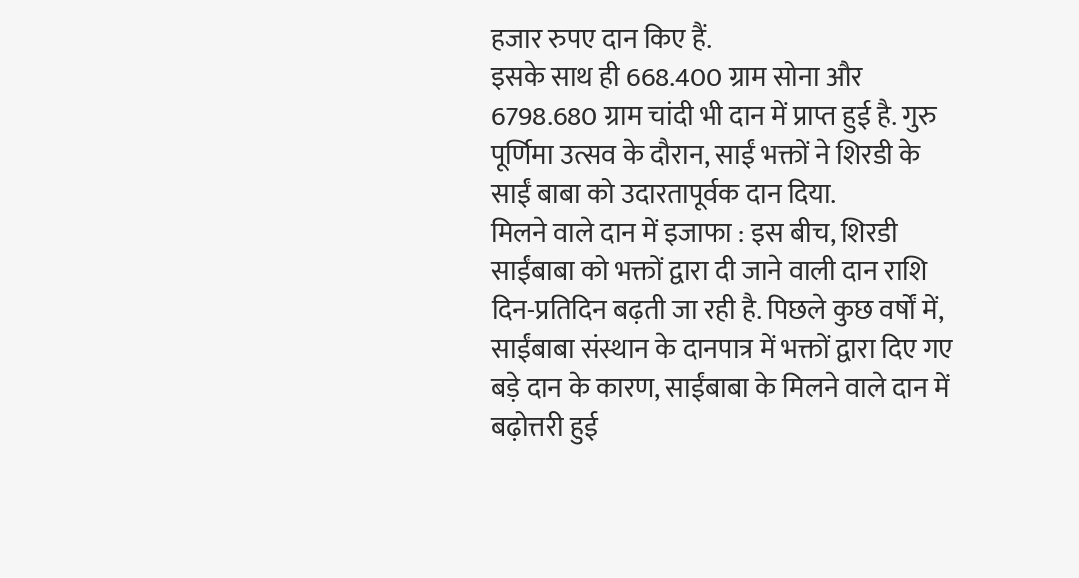हजार रुपए दान किए हैं.
इसके साथ ही 668.400 ग्राम सोना और 6798.680 ग्राम चांदी भी दान में प्राप्त हुई है. गुरु पूर्णिमा उत्सव के दौरान, साईं भक्तों ने शिरडी के साईं बाबा को उदारतापूर्वक दान दिया.
मिलने वाले दान में इजाफा : इस बीच, शिरडी साईंबाबा को भक्तों द्वारा दी जाने वाली दान राशि दिन-प्रतिदिन बढ़ती जा रही है. पिछले कुछ वर्षों में, साईंबाबा संस्थान के दानपात्र में भक्तों द्वारा दिए गए बड़े दान के कारण, साईंबाबा के मिलने वाले दान में बढ़ोत्तरी हुई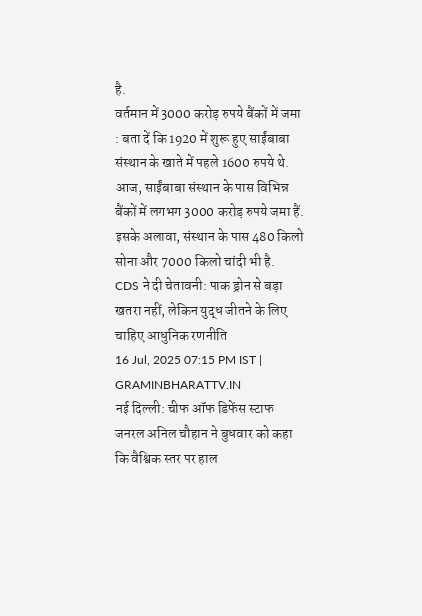है.
वर्तमान में 3000 करोड़ रुपये बैंकों में जमा : बता दें कि 1920 में शुरू हुए साईंबाबा संस्थान के खाते में पहले 1600 रुपये थे. आज, साईंबाबा संस्थान के पास विभिन्न बैंकों में लगभग 3000 करोड़ रुपये जमा हैं. इसके अलावा, संस्थान के पास 480 किलो सोना और 7000 किलो चांदी भी है.
CDS ने दी चेतावनी: पाक ड्रोन से बड़ा खतरा नहीं, लेकिन युद्ध जीतने के लिए चाहिए आधुनिक रणनीति
16 Jul, 2025 07:15 PM IST | GRAMINBHARATTV.IN
नई दिल्ली: चीफ ऑफ डिफेंस स्टाफ जनरल अनिल चौहान ने बुधवार को कहा कि वैश्विक स्तर पर हाल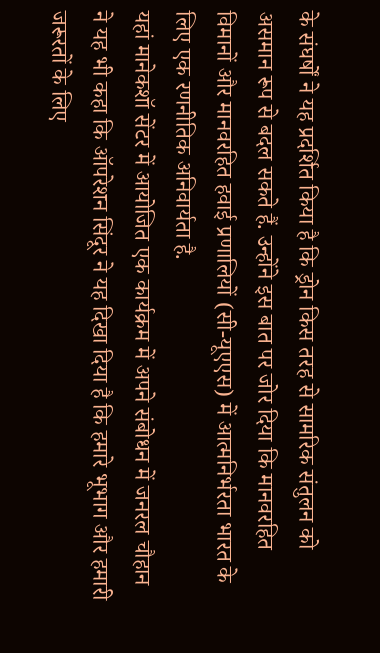के संघर्षों ने यह प्रदर्शित किया है कि ड्रोन किस तरह से सामरिक संतुलन को असमान रूप से बदल सकते हैं. उन्होंने इस बात पर जोर दिया कि मानवरहित विमानों और मानवरहित हवाई प्रणालियों (सी-यूएएस) में आत्मनिर्भरता भारत के लिए एक रणनीतिक अनिवार्यता है.
यहां मानेकशॉ सेंटर में आयोजित एक कार्यक्रम में अपने संबोधन में जनरल चौहान ने यह भी कहा कि ऑपरेशन सिंदूर ने यह दिखा दिया है कि हमारे भूभाग और हमारी जरूरतों के लिए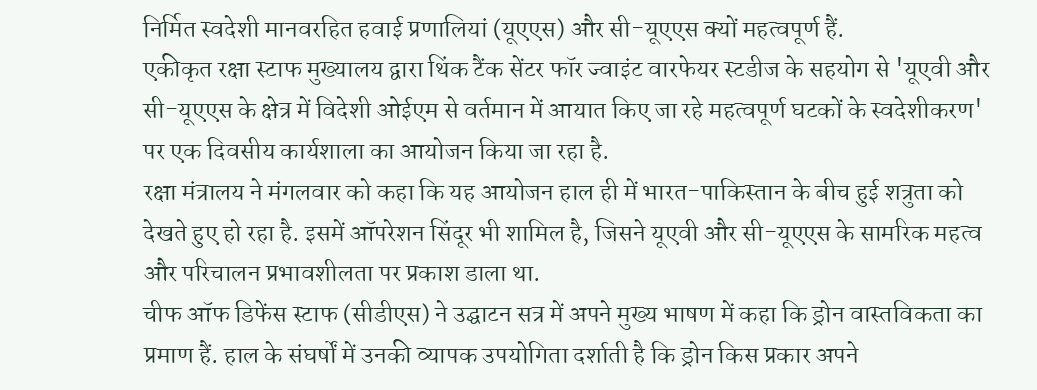निर्मित स्वदेशी मानवरहित हवाई प्रणालियां (यूएएस) और सी-यूएएस क्यों महत्वपूर्ण हैं.
एकीकृत रक्षा स्टाफ मुख्यालय द्वारा थिंक टैंक सेंटर फॉर ज्वाइंट वारफेयर स्टडीज के सहयोग से 'यूएवी और सी-यूएएस के क्षेत्र में विदेशी ओईएम से वर्तमान में आयात किए जा रहे महत्वपूर्ण घटकों के स्वदेशीकरण' पर एक दिवसीय कार्यशाला का आयोजन किया जा रहा है.
रक्षा मंत्रालय ने मंगलवार को कहा कि यह आयोजन हाल ही में भारत-पाकिस्तान के बीच हुई शत्रुता को देखते हुए हो रहा है. इसमें ऑपरेशन सिंदूर भी शामिल है, जिसने यूएवी और सी-यूएएस के सामरिक महत्व और परिचालन प्रभावशीलता पर प्रकाश डाला था.
चीफ ऑफ डिफेंस स्टाफ (सीडीएस) ने उद्घाटन सत्र में अपने मुख्य भाषण में कहा कि ड्रोन वास्तविकता का प्रमाण हैं. हाल के संघर्षों में उनकी व्यापक उपयोगिता दर्शाती है कि ड्रोन किस प्रकार अपने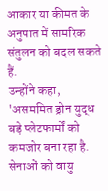आकार या कीमत के अनुपात में सामरिक संतुलन को बदल सकते हैं.
उन्होंने कहा, 'असममित ड्रोन युद्ध बड़े प्लेटफार्मों को कमजोर बना रहा है. सेनाओं को वायु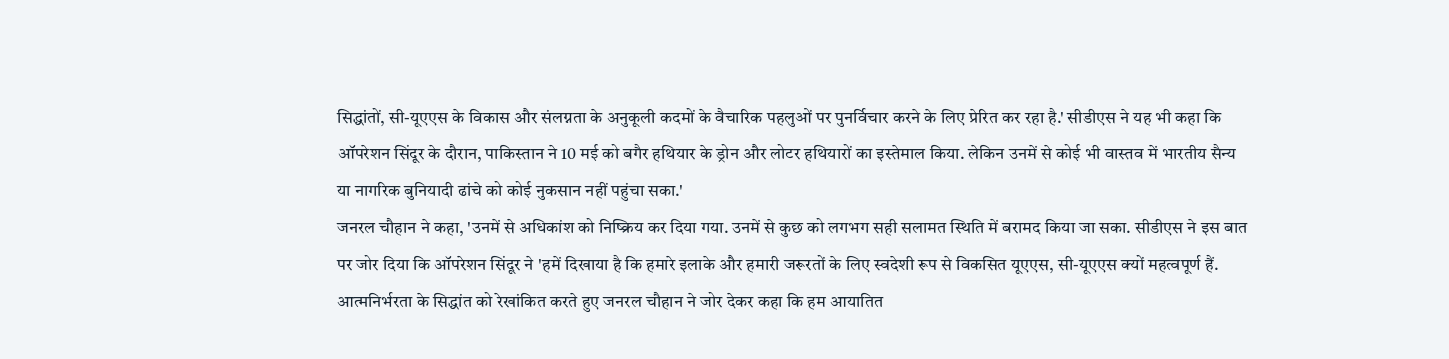सिद्धांतों, सी-यूएएस के विकास और संलग्नता के अनुकूली कदमों के वैचारिक पहलुओं पर पुनर्विचार करने के लिए प्रेरित कर रहा है.' सीडीएस ने यह भी कहा कि ऑपरेशन सिंदूर के दौरान, पाकिस्तान ने 10 मई को बगैर हथियार के ड्रोन और लोटर हथियारों का इस्तेमाल किया. लेकिन उनमें से कोई भी वास्तव में भारतीय सैन्य या नागरिक बुनियादी ढांचे को कोई नुकसान नहीं पहुंचा सका.'
जनरल चौहान ने कहा, 'उनमें से अधिकांश को निष्क्रिय कर दिया गया. उनमें से कुछ को लगभग सही सलामत स्थिति में बरामद किया जा सका. सीडीएस ने इस बात पर जोर दिया कि ऑपरेशन सिंदूर ने 'हमें दिखाया है कि हमारे इलाके और हमारी जरूरतों के लिए स्वदेशी रूप से विकसित यूएएस, सी-यूएएस क्यों महत्वपूर्ण हैं.
आत्मनिर्भरता के सिद्धांत को रेखांकित करते हुए जनरल चौहान ने जोर देकर कहा कि हम आयातित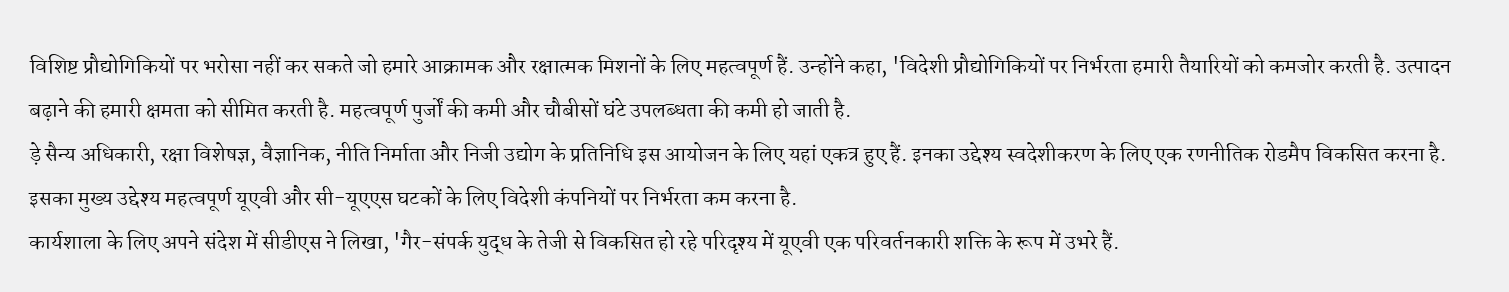विशिष्ट प्रौद्योगिकियों पर भरोसा नहीं कर सकते जो हमारे आक्रामक और रक्षात्मक मिशनों के लिए महत्वपूर्ण हैं. उन्होंने कहा, 'विदेशी प्रौद्योगिकियों पर निर्भरता हमारी तैयारियों को कमजोर करती है. उत्पादन बढ़ाने की हमारी क्षमता को सीमित करती है. महत्वपूर्ण पुर्जों की कमी और चौबीसों घंटे उपलब्धता की कमी हो जाती है.
ड़े सैन्य अधिकारी, रक्षा विशेषज्ञ, वैज्ञानिक, नीति निर्माता और निजी उद्योग के प्रतिनिधि इस आयोजन के लिए यहां एकत्र हुए हैं. इनका उद्देश्य स्वदेशीकरण के लिए एक रणनीतिक रोडमैप विकसित करना है. इसका मुख्य उद्देश्य महत्वपूर्ण यूएवी और सी-यूएएस घटकों के लिए विदेशी कंपनियों पर निर्भरता कम करना है.
कार्यशाला के लिए अपने संदेश में सीडीएस ने लिखा, 'गैर-संपर्क युद्ध के तेजी से विकसित हो रहे परिदृश्य में यूएवी एक परिवर्तनकारी शक्ति के रूप में उभरे हैं.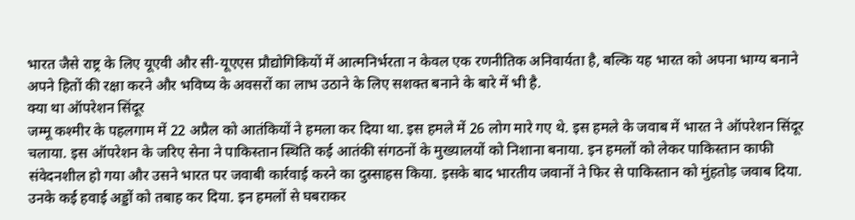भारत जैसे राष्ट्र के लिए यूएवी और सी-यूएएस प्रौद्योगिकियों में आत्मनिर्भरता न केवल एक रणनीतिक अनिवार्यता है, बल्कि यह भारत को अपना भाग्य बनाने अपने हितों की रक्षा करने और भविष्य के अवसरों का लाभ उठाने के लिए सशक्त बनाने के बारे में भी है.
क्या था ऑपरेशन सिंदूर
जम्मू कश्मीर के पहलगाम में 22 अप्रैल को आतंकियों ने हमला कर दिया था. इस हमले में 26 लोग मारे गए थे. इस हमले के जवाब में भारत ने ऑपरेशन सिंदूर चलाया. इस ऑपरेशन के जरिए सेना ने पाकिस्तान स्थिति कई आतंकी संगठनों के मुख्यालयों को निशाना बनाया. इन हमलों को लेकर पाकिस्तान काफी संवेदनशील हो गया और उसने भारत पर जवाबी कार्रवाई करने का दुस्साहस किया. इसके बाद भारतीय जवानों ने फिर से पाकिस्तान को मुंहतोड़ जवाब दिया. उनके कई हवाई अड्डों को तबाह कर दिया. इन हमलों से घबराकर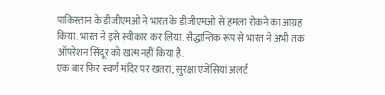पाकिस्तान के डीजीएमओ ने भारत के डीजीएमओ से हमला रोकने का आग्रह किया. भारत ने इसे स्वीकार कर लिया. सैद्धान्तिक रूप से भारत ने अभी तक ऑपरेशन सिंदूर को खत्म नहीं किया है.
एक बार फिर स्वर्ण मंदिर पर खतरा, सुरक्षा एजेंसियां अलर्ट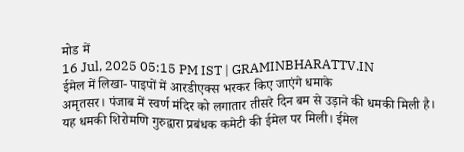मोड में
16 Jul, 2025 05:15 PM IST | GRAMINBHARATTV.IN
ईमेल में लिखा- पाइपों में आरडीएक्स भरकर किए जाएंगे धमाके
अमृतसर। पंजाब में स्वर्ण मंदिर को लगातार तीसरे दिन बम से उड़ाने की धमकी मिली है। यह धमकी शिरोमणि गुरुद्वारा प्रबंधक कमेटी की ईमेल पर मिली। ईमेल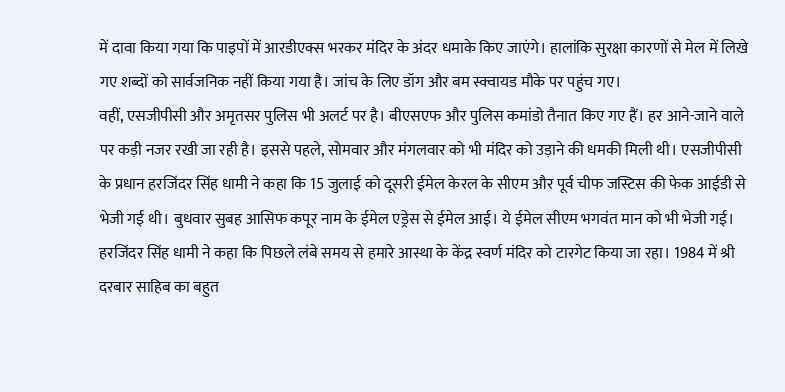में दावा किया गया कि पाइपों में आरडीएक्स भरकर मंदिर के अंदर धमाके किए जाएंगे। हालांकि सुरक्षा कारणों से मेल में लिखे गए शब्दों को सार्वजनिक नहीं किया गया है। जांच के लिए डॉग और बम स्क्वायड मौके पर पहुंच गए।
वहीं, एसजीपीसी और अमृतसर पुलिस भी अलर्ट पर है। बीएसएफ और पुलिस कमांडो तैनात किए गए हैं। हर आने-जाने वाले पर कड़ी नजर रखी जा रही है। इससे पहले, सोमवार और मंगलवार को भी मंदिर को उड़ाने की धमकी मिली थी। एसजीपीसी के प्रधान हरजिंदर सिंह धामी ने कहा कि 15 जुलाई को दूसरी ईमेल केरल के सीएम और पूर्व चीफ जस्टिस की फेक आईडी से भेजी गई थी। बुधवार सुबह आसिफ कपूर नाम के ईमेल एड्रेस से ईमेल आई। ये ईमेल सीएम भगवंत मान को भी भेजी गई।
हरजिंदर सिंह धामी ने कहा कि पिछले लंबे समय से हमारे आस्था के केंद्र स्वर्ण मंदिर को टारगेट किया जा रहा। 1984 में श्री दरबार साहिब का बहुत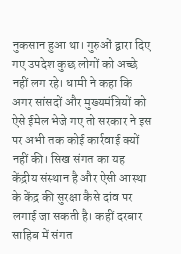नुकसान हुआ था। गुरुओं द्वारा दिए गए उपदेश कुछ लोगों को अच्छे नहीं लग रहे। धामी ने कहा कि अगर सांसदों और मुख्यमंत्रियों को ऐसे ईमेल भेजे गए तो सरकार ने इस पर अभी तक कोई कार्रवाई क्यों नहीं की। सिख संगत का यह केंद्रीय संस्थान है और ऐसी आस्था के केंद्र की सुरक्षा कैसे दांव पर लगाई जा सकती है। कहीं दरबार साहिब में संगत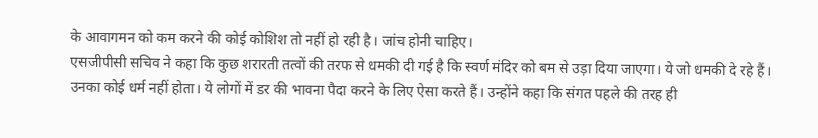के आवागमन को कम करने की कोई कोशिश तो नहीं हो रही है। जांच होनी चाहिए।
एसजीपीसी सचिव ने कहा कि कुछ शरारती तत्वों की तरफ से धमकी दी गई है कि स्वर्ण मंदिर को बम से उड़ा दिया जाएगा। ये जो धमकी दे रहे हैं। उनका कोई धर्म नहीं होता। ये लोगों में डर की भावना पैदा करने के लिए ऐसा करते हैं। उन्होंने कहा कि संगत पहले की तरह ही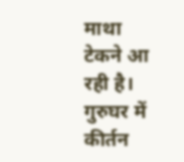माथा टेकने आ रही है। गुरुघर में कीर्तन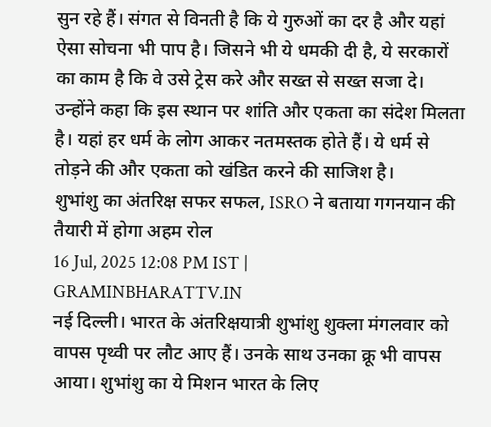सुन रहे हैं। संगत से विनती है कि ये गुरुओं का दर है और यहां ऐसा सोचना भी पाप है। जिसने भी ये धमकी दी है, ये सरकारों का काम है कि वे उसे ट्रेस करे और सख्त से सख्त सजा दे। उन्होंने कहा कि इस स्थान पर शांति और एकता का संदेश मिलता है। यहां हर धर्म के लोग आकर नतमस्तक होते हैं। ये धर्म से तोड़ने की और एकता को खंडित करने की साजिश है।
शुभांशु का अंतरिक्ष सफर सफल, ISRO ने बताया गगनयान की तैयारी में होगा अहम रोल
16 Jul, 2025 12:08 PM IST | GRAMINBHARATTV.IN
नई दिल्ली। भारत के अंतरिक्षयात्री शुभांशु शुक्ला मंगलवार को वापस पृथ्वी पर लौट आए हैं। उनके साथ उनका क्रू भी वापस आया। शुभांशु का ये मिशन भारत के लिए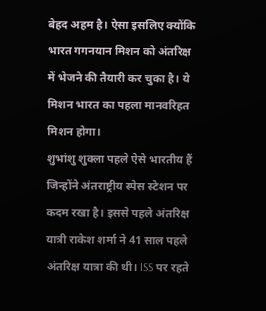बेहद अहम है। ऐसा इसलिए क्योंकि भारत गगनयान मिशन को अंतरिक्ष में भेजने की तैयारी कर चुका है। ये मिशन भारत का पहला मानवरिहत मिशन होगा।
शुभांशु शुक्ला पहले ऐसे भारतीय हैं जिन्होंने अंतराष्ट्रीय स्पेस स्टेशन पर कदम रखा है। इससे पहले अंतरिक्ष यात्री राकेश शर्मा ने 41 साल पहले अंतरिक्ष यात्रा की थी। ISS पर रहते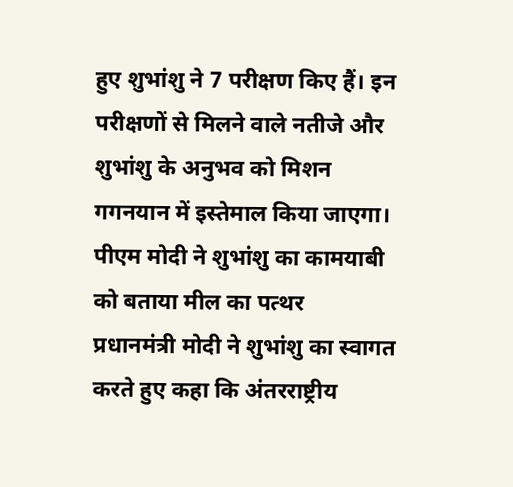हुए शुभांशु ने 7 परीक्षण किए हैं। इन परीक्षणों से मिलने वाले नतीजे और शुभांशु के अनुभव को मिशन गगनयान में इस्तेमाल किया जाएगा।
पीएम मोदी ने शुभांशु का कामयाबी को बताया मील का पत्थर
प्रधानमंत्री मोदी ने शुभांशु का स्वागत करते हुए कहा कि अंतरराष्ट्रीय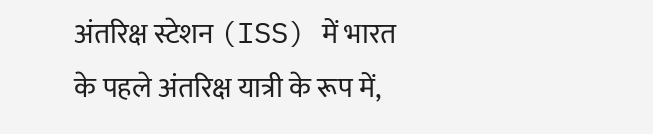अंतरिक्ष स्टेशन (ISS) में भारत के पहले अंतरिक्ष यात्री के रूप में,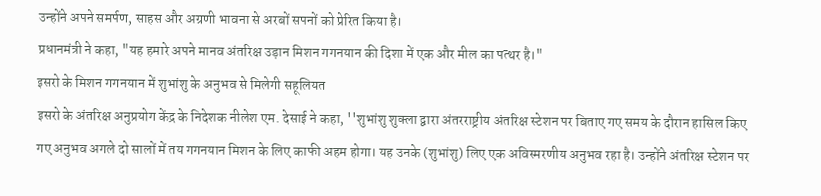उन्होंने अपने समर्पण, साहस और अग्रणी भावना से अरबों सपनों को प्रेरित किया है।
प्रधानमंत्री ने कहा, "यह हमारे अपने मानव अंतरिक्ष उड़ान मिशन गगनयान की दिशा में एक और मील का पत्थर है।"
इसरो के मिशन गगनयान में शुभांशु के अनुभव से मिलेगी सहूलियत
इसरो के अंतरिक्ष अनुप्रयोग केंद्र के निदेशक नीलेश एम. देसाई ने कहा, ''शुभांशु शुक्ला द्वारा अंतरराष्ट्रीय अंतरिक्ष स्टेशन पर बिताए गए समय के दौरान हासिल किए गए अनुभव अगले दो सालों में तय गगनयान मिशन के लिए काफी अहम होगा। यह उनके (शुभांशु) लिए एक अविस्मरणीय अनुभव रहा है। उन्होंने अंतरिक्ष स्टेशन पर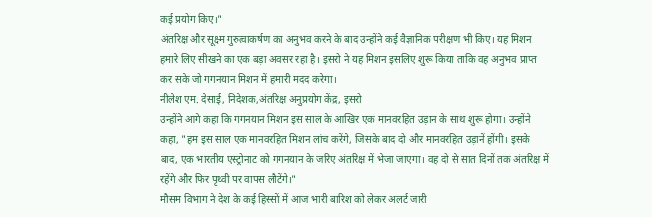कई प्रयोग किए।"
अंतरिक्ष और सूक्ष्म गुरुत्वाकर्षण का अनुभव करने के बाद उन्होंने कई वैज्ञानिक परीक्षण भी किए। यह मिशन हमारे लिए सीखने का एक बड़ा अवसर रहा है। इसरो ने यह मिशन इसलिए शुरू किया ताकि वह अनुभव प्राप्त कर सके जो गगनयान मिशन में हमारी मदद करेगा।
नीलेश एम. देसाई, निदेशक,अंतरिक्ष अनुप्रयोग केंद्र, इसरो
उन्होंने आगे कहा कि गगनयान मिशन इस साल के आखिर एक मानवरहित उड़ान के साथ शुरू होगा। उन्होंने कहा, "हम इस साल एक मानवरहित मिशन लांच करेंगे, जिसके बाद दो और मानवरहित उड़ानें होंगी। इसके बाद, एक भारतीय एस्ट्रोनाट को गगनयान के जरिए अंतरिक्ष में भेजा जाएगा। वह दो से सात दिनों तक अंतरिक्ष में रहेंगे और फिर पृथ्वी पर वापस लौटेंगे।"
मौसम विभाग ने देश के कई हिस्सों में आज भारी बारिश को लेकर अलर्ट जारी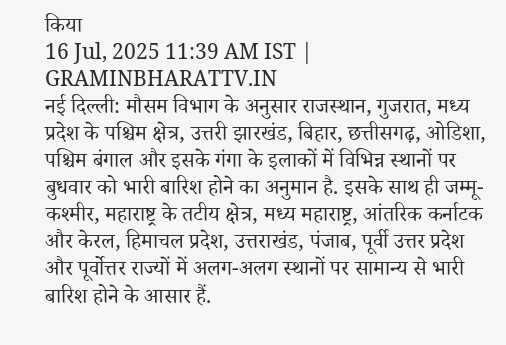किया
16 Jul, 2025 11:39 AM IST | GRAMINBHARATTV.IN
नई दिल्ली: मौसम विभाग के अनुसार राजस्थान, गुजरात, मध्य प्रदेश के पश्चिम क्षेत्र, उत्तरी झारखंड, बिहार, छत्तीसगढ़, ओडिशा, पश्चिम बंगाल और इसके गंगा के इलाकों में विभिन्न स्थानों पर बुधवार को भारी बारिश होने का अनुमान है. इसके साथ ही जम्मू-कश्मीर, महाराष्ट्र के तटीय क्षेत्र, मध्य महाराष्ट्र, आंतरिक कर्नाटक और केरल, हिमाचल प्रदेश, उत्तराखंड, पंजाब, पूर्वी उत्तर प्रदेश और पूर्वोत्तर राज्यों में अलग-अलग स्थानों पर सामान्य से भारी बारिश होने के आसार हैं.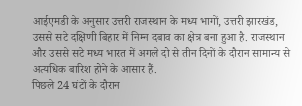आईएमडी के अनुसार उत्तरी राजस्थान के मध्य भागों, उत्तरी झारखंड, उससे सटे दक्षिणी बिहार में निम्न दबाव का क्षेत्र बना हुआ है. राजस्थान और उससे सटे मध्य भारत में अगले दो से तीन दिनों के दौरान सामान्य से अत्यधिक बारिश होने के आसार हैं.
पिछले 24 घंटों के दौरान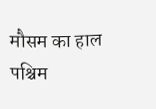मौसम का हाल
पश्चिम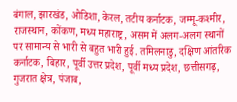बंगाल, झारखंड, ओडिशा, केरल, तटीय कर्नाटक, जम्मू-कश्मीर, राजस्थान, कोंकण, मध्य महाराष्ट्र, असम में अलग-अलग स्थानों पर सामान्य से भारी से बहुत भारी हुई. तमिलनाडु, दक्षिण आंतरिक कर्नाटक, बिहार, पूर्वी उत्तर प्रदेश, पूर्वी मध्य प्रदेश, छत्तीसगढ़, गुजरात क्षेत्र, पंजाब,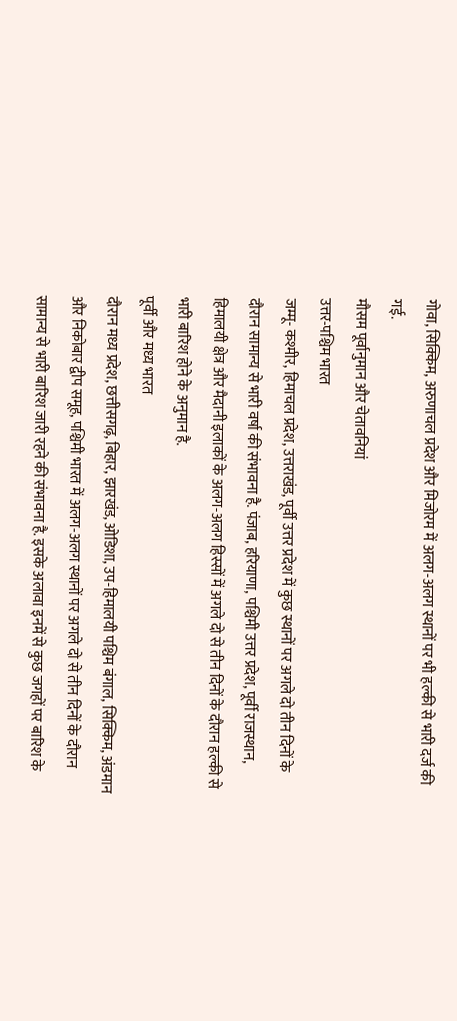गोवा, सिक्किम, अरुणाचल प्रदेश और मिजोरम में अलग-अलग स्थानों पर भी हल्की से भारी दर्ज की गई.
मौसम पूर्वानुमान और चेतावनियां
उत्तर-पश्चिम भारत
जम्मू- कश्मीर, हिमाचल प्रदेश, उत्तराखंड, पूर्वी उत्तर प्रदेश में कुछ स्थानों पर अगले दो तीन दिनों के दौरान सामान्य से भारी वर्षा की संभावना है. पंजाब, हरियाणा, पश्चिमी उत्तर प्रदेश, पूर्वी राजस्थान, हिमालयी क्षेत्र और मैदानी इलाकों के अलग-अलग हिस्सों में अगले दो से तीन दिनों के दौरान हल्की से भारी बारिश होने के अनुमान है.
पूर्वी और मध्य भारत
दौरान मध्य प्रदेश, छत्तीसगढ़, बिहार, झारखंड, ओडिशा, उप-हिमालयी पश्चिम बंगाल, सिक्किम, अंडमान और निकोबार द्वीप समूह, पश्चिमी भारत में अलग-अलग स्थानों पर अगले दो से तीन दिनों के दौरान सामान्य से भारी बारिश जारी रहने की संभावना है. इसके अलावा इनमें से कुछ जगहों पर बारिश के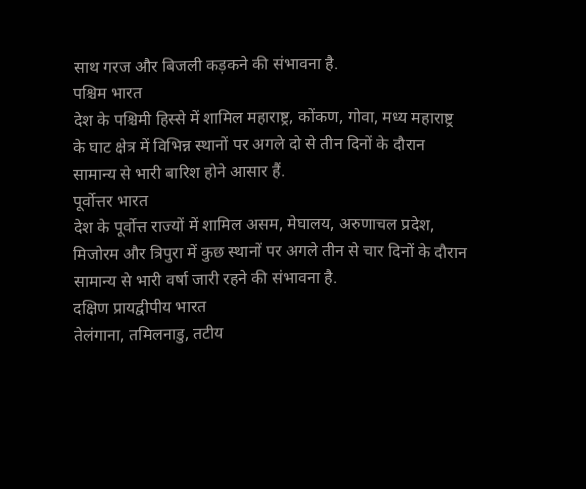साथ गरज और बिजली कड़कने की संभावना है.
पश्चिम भारत
देश के पश्चिमी हिस्से में शामिल महाराष्ट्र, कोंकण, गोवा, मध्य महाराष्ट्र के घाट क्षेत्र में विभिन्न स्थानों पर अगले दो से तीन दिनों के दौरान सामान्य से भारी बारिश होने आसार हैं.
पूर्वोत्तर भारत
देश के पूर्वोत्त राज्यों में शामिल असम, मेघालय, अरुणाचल प्रदेश, मिजोरम और त्रिपुरा में कुछ स्थानों पर अगले तीन से चार दिनों के दौरान सामान्य से भारी वर्षा जारी रहने की संभावना है.
दक्षिण प्रायद्वीपीय भारत
तेलंगाना, तमिलनाडु, तटीय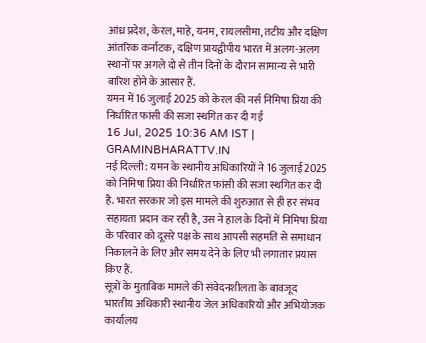आंध्र प्रदेश, केरल, माहे, यनम, रायलसीमा, तटीय और दक्षिण आंतरिक कर्नाटक, दक्षिण प्रायद्वीपीय भारत में अलग-अलग स्थानों पर अगले दो से तीन दिनों के दौरान सामान्य से भारी बारिश होने के आसार हैं.
यमन में 16 जुलाई 2025 को केरल की नर्स निमिषा प्रिया की निर्धारित फांसी की सजा स्थगित कर दी गई
16 Jul, 2025 10:36 AM IST | GRAMINBHARATTV.IN
नई दिल्ली: यमन के स्थानीय अधिकारियों ने 16 जुलाई 2025 को निमिषा प्रिया की निर्धारित फांसी की सजा स्थगित कर दी है. भारत सरकार जो इस मामले की शुरुआत से ही हर संभव सहायता प्रदान कर रही है, उस ने हाल के दिनों में निमिषा प्रिया के परिवार को दूसरे पक्ष के साथ आपसी सहमति से समाधान निकालने के लिए और समय देने के लिए भी लगातार प्रयास किए हैं.
सूत्रों के मुताबिक मामले की संवेदनशीलता के बावजूद भारतीय अधिकारी स्थानीय जेल अधिकारियों और अभियोजक कार्यालय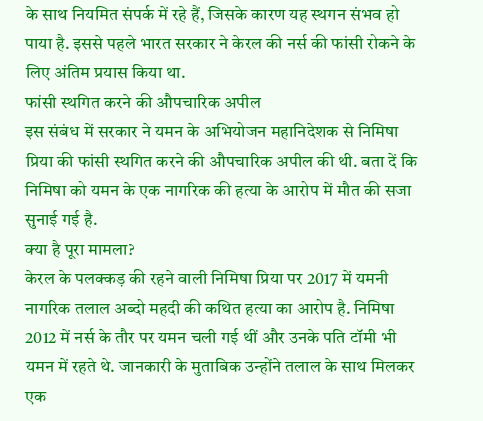के साथ नियमित संपर्क में रहे हैं, जिसके कारण यह स्थगन संभव हो पाया है. इससे पहले भारत सरकार ने केरल की नर्स की फांसी रोकने के लिए अंतिम प्रयास किया था.
फांसी स्थगित करने की औपचारिक अपील
इस संबंध में सरकार ने यमन के अभियोजन महानिदेशक से निमिषा प्रिया की फांसी स्थगित करने की औपचारिक अपील की थी. बता दें कि निमिषा को यमन के एक नागरिक की हत्या के आरोप में मौत की सजा सुनाई गई है.
क्या है पूरा मामला?
केरल के पलक्कड़ की रहने वाली निमिषा प्रिया पर 2017 में यमनी नागरिक तलाल अब्दो महदी की कथित हत्या का आरोप है. निमिषा 2012 में नर्स के तौर पर यमन चली गई थीं और उनके पति टॉमी भी यमन में रहते थे. जानकारी के मुताबिक उन्होंने तलाल के साथ मिलकर एक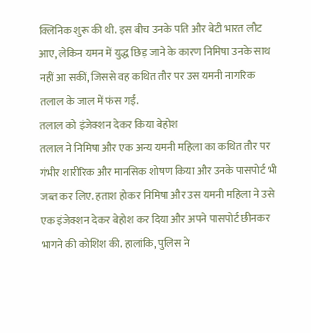क्लिनिक शुरू की थी. इस बीच उनके पति और बेटी भारत लौट आए, लेकिन यमन में युद्ध छिड़ जाने के कारण निमिषा उनके साथ नहीं आ सकीं, जिससे वह कथित तौर पर उस यमनी नागरिक तलाल के जाल में फंस गईं.
तलाल को इंजेक्शन देकर किया बेहोश
तलाल ने निमिषा और एक अन्य यमनी महिला का कथित तौर पर गंभीर शारीरिक और मानसिक शोषण किया और उनके पासपोर्ट भी जब्त कर लिए. हताश होकर निमिषा और उस यमनी महिला ने उसे एक इंजेक्शन देकर बेहोश कर दिया और अपने पासपोर्ट छीनकर भागने की कोशिश की. हालांकि, पुलिस ने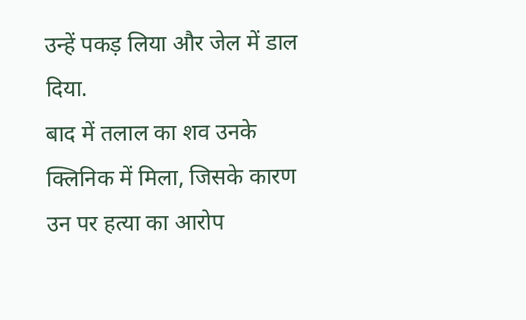उन्हें पकड़ लिया और जेल में डाल दिया.
बाद में तलाल का शव उनके क्लिनिक में मिला, जिसके कारण उन पर हत्या का आरोप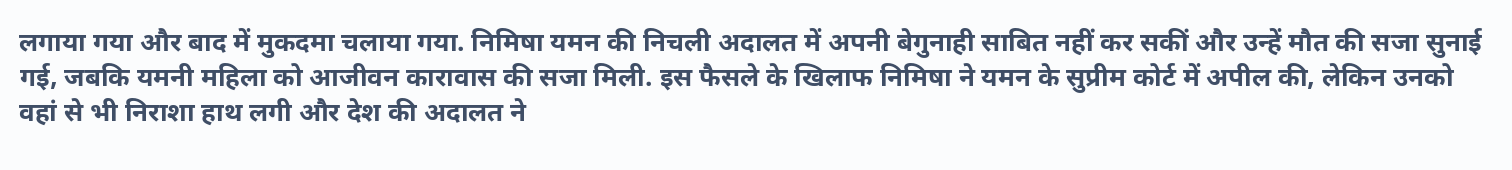लगाया गया और बाद में मुकदमा चलाया गया. निमिषा यमन की निचली अदालत में अपनी बेगुनाही साबित नहीं कर सकीं और उन्हें मौत की सजा सुनाई गई, जबकि यमनी महिला को आजीवन कारावास की सजा मिली. इस फैसले के खिलाफ निमिषा ने यमन के सुप्रीम कोर्ट में अपील की, लेकिन उनको वहां से भी निराशा हाथ लगी और देश की अदालत ने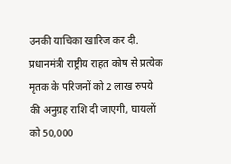उनकी याचिका खारिज कर दी.
प्रधानमंत्री राष्ट्रीय राहत कोष से प्रत्येक मृतक के परिजनों को 2 लाख रुपये की अनुग्रह राशि दी जाएगी, घायलों को 50,000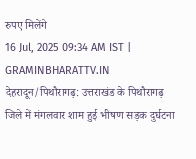रुपए मिलेंगे
16 Jul, 2025 09:34 AM IST | GRAMINBHARATTV.IN
देहरादून/पिथौरागढ़: उत्तराखंड के पिथौरागढ़ जिले में मंगलवार शाम हुई भीषण सड़क दुर्घटना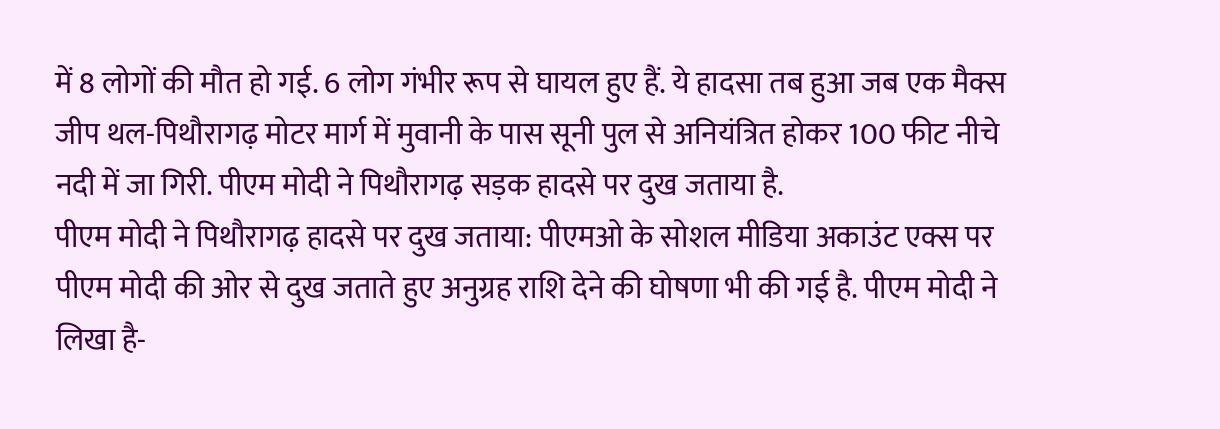में 8 लोगों की मौत हो गई. 6 लोग गंभीर रूप से घायल हुए हैं. ये हादसा तब हुआ जब एक मैक्स जीप थल-पिथौरागढ़ मोटर मार्ग में मुवानी के पास सूनी पुल से अनियंत्रित होकर 100 फीट नीचे नदी में जा गिरी. पीएम मोदी ने पिथौरागढ़ सड़क हादसे पर दुख जताया है.
पीएम मोदी ने पिथौरागढ़ हादसे पर दुख जताया: पीएमओ के सोशल मीडिया अकाउंट एक्स पर पीएम मोदी की ओर से दुख जताते हुए अनुग्रह राशि देने की घोषणा भी की गई है. पीएम मोदी ने लिखा है-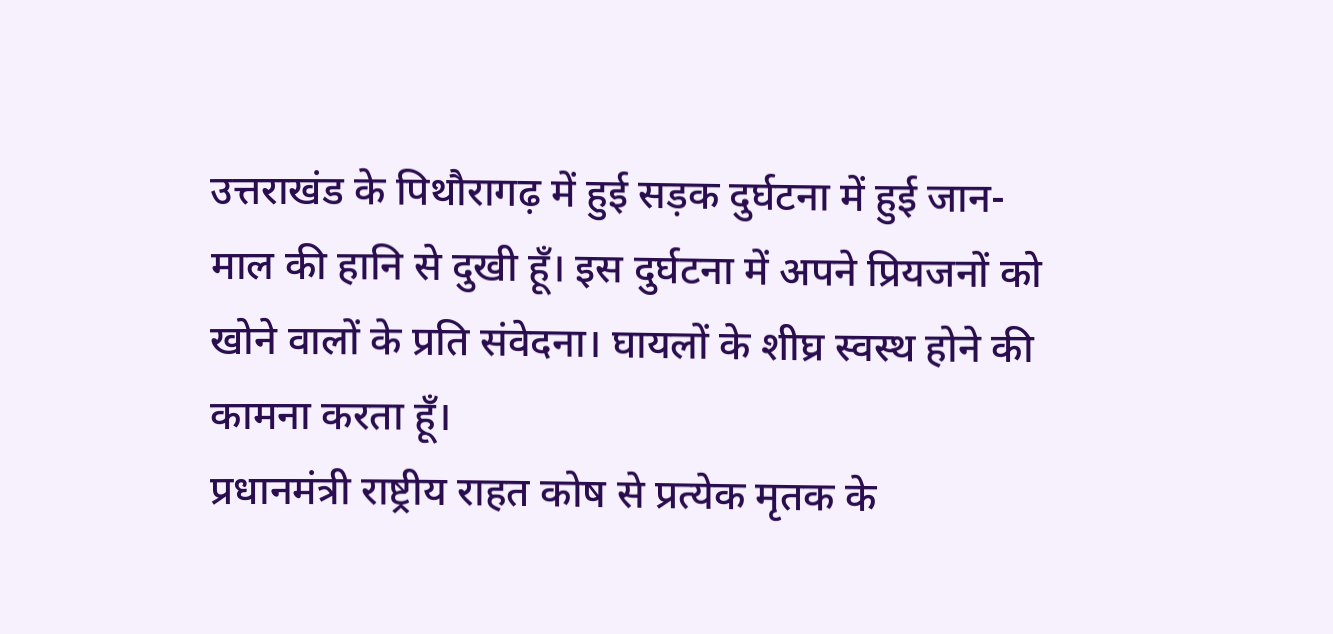उत्तराखंड के पिथौरागढ़ में हुई सड़क दुर्घटना में हुई जान-माल की हानि से दुखी हूँ। इस दुर्घटना में अपने प्रियजनों को खोने वालों के प्रति संवेदना। घायलों के शीघ्र स्वस्थ होने की कामना करता हूँ।
प्रधानमंत्री राष्ट्रीय राहत कोष से प्रत्येक मृतक के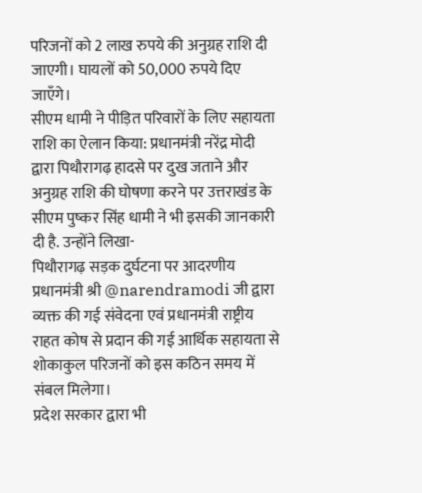परिजनों को 2 लाख रुपये की अनुग्रह राशि दी जाएगी। घायलों को 50,000 रुपये दिए जाएँगे।
सीएम धामी ने पीड़ित परिवारों के लिए सहायता राशि का ऐलान किया: प्रधानमंत्री नरेंद्र मोदी द्वारा पिथौरागढ़ हादसे पर दुख जताने और अनुग्रह राशि की घोषणा करने पर उत्तराखंड के सीएम पुष्कर सिंह धामी ने भी इसकी जानकारी दी है. उन्होंने लिखा-
पिथौरागढ़ सड़क दुर्घटना पर आदरणीय प्रधानमंत्री श्री @narendramodi जी द्वारा व्यक्त की गई संवेदना एवं प्रधानमंत्री राष्ट्रीय राहत कोष से प्रदान की गई आर्थिक सहायता से शोकाकुल परिजनों को इस कठिन समय में संबल मिलेगा।
प्रदेश सरकार द्वारा भी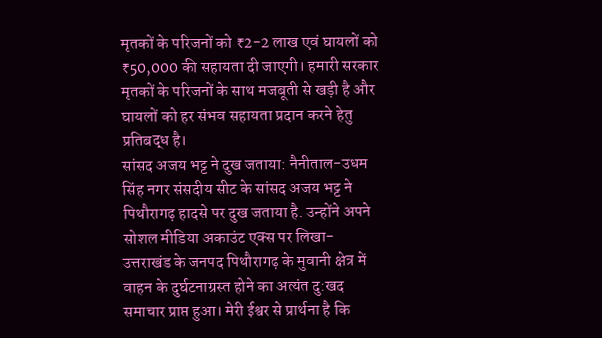मृतकों के परिजनों को ₹2-2 लाख एवं घायलों को ₹50,000 की सहायता दी जाएगी। हमारी सरकार मृतकों के परिजनों के साथ मजबूती से खड़ी है और घायलों को हर संभव सहायता प्रदान करने हेतु प्रतिबद्ध है।
सांसद अजय भट्ट ने दुख जताया: नैनीताल-उधम सिंह नगर संसदीय सीट के सांसद अजय भट्ट ने पिथौरागढ़ हादसे पर दुख जताया है. उन्होंने अपने सोशल मीडिया अकाउंट एक्स पर लिखा- उत्तराखंड के जनपद पिथौरागढ़ के मुवानी क्षेत्र में वाहन के दुर्घटनाग्रस्त होने का अत्यंत दु:खद समाचार प्राप्त हुआ। मेरी ईश्वर से प्रार्थना है कि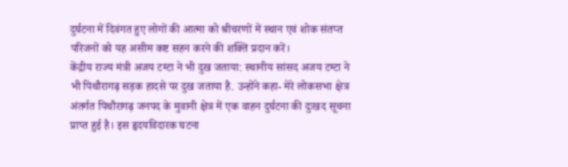दुर्घटना में दिवंगत हुए लोगों की आत्मा को श्रीचरणों में स्थान एवं शोक संतप्त परिजनों को यह असीम कष्ट सहन करने की शक्ति प्रदान करें।
केंद्रीय राज्य मंत्री अजय टम्टा ने भी दुख जताया: स्थानीय सांसद अजय टम्टा ने भी पिथौरागढ़ सड़क हादसे पर दुख जताया है. उन्होंने कहा- मेरे लोकसभा क्षेत्र अंतर्गत पिथौरागढ़ जनपद के मुवानी क्षेत्र में एक वाहन दुर्घटना की दुःखद सूचना प्राप्त हुई है। इस हृदयविदारक घटना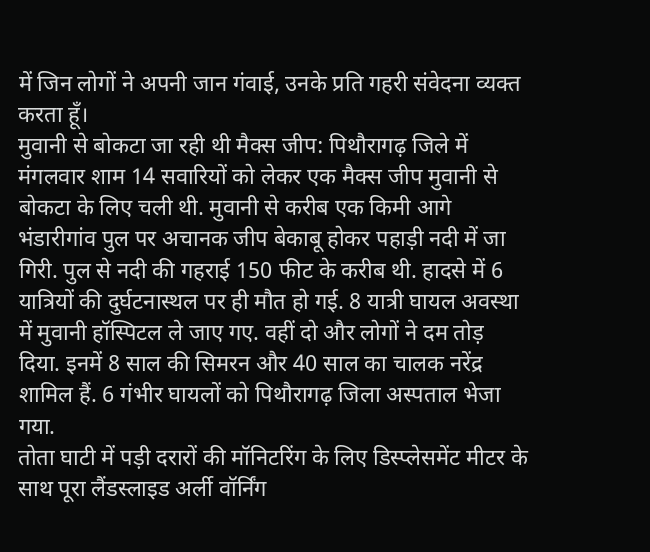में जिन लोगों ने अपनी जान गंवाई, उनके प्रति गहरी संवेदना व्यक्त करता हूँ।
मुवानी से बोकटा जा रही थी मैक्स जीप: पिथौरागढ़ जिले में मंगलवार शाम 14 सवारियों को लेकर एक मैक्स जीप मुवानी से बोकटा के लिए चली थी. मुवानी से करीब एक किमी आगे भंडारीगांव पुल पर अचानक जीप बेकाबू होकर पहाड़ी नदी में जा गिरी. पुल से नदी की गहराई 150 फीट के करीब थी. हादसे में 6 यात्रियों की दुर्घटनास्थल पर ही मौत हो गई. 8 यात्री घायल अवस्था में मुवानी हॉस्पिटल ले जाए गए. वहीं दो और लोगों ने दम तोड़ दिया. इनमें 8 साल की सिमरन और 40 साल का चालक नरेंद्र शामिल हैं. 6 गंभीर घायलों को पिथौरागढ़ जिला अस्पताल भेजा गया.
तोता घाटी में पड़ी दरारों की मॉनिटरिंग के लिए डिस्प्लेसमेंट मीटर के साथ पूरा लैंडस्लाइड अर्ली वॉर्निंग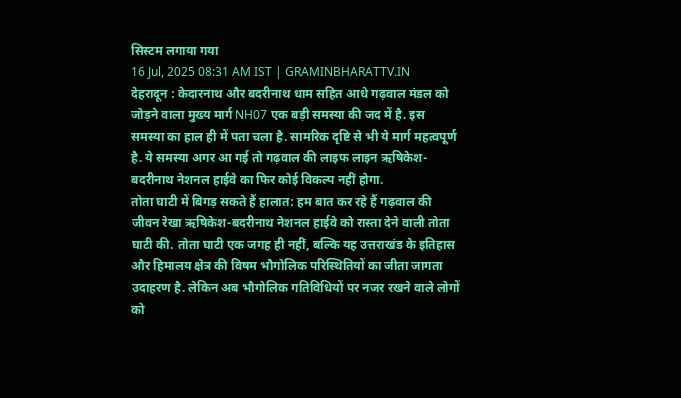सिस्टम लगाया गया
16 Jul, 2025 08:31 AM IST | GRAMINBHARATTV.IN
देहरादून : केदारनाथ और बदरीनाथ धाम सहित आधे गढ़वाल मंडल को जोड़ने वाला मुख्य मार्ग NH07 एक बड़ी समस्या की जद में है. इस समस्या का हाल ही में पता चला है. सामरिक दृष्टि से भी ये मार्ग महत्वपूर्ण है. ये समस्या अगर आ गई तो गढ़वाल की लाइफ लाइन ऋषिकेश-बदरीनाथ नेशनल हाईवे का फिर कोई विकल्प नहीं होगा.
तोता घाटी में बिगड़ सकते हैं हालात: हम बात कर रहे हैं गढ़वाल की जीवन रेखा ऋषिकेश-बदरीनाथ नेशनल हाईवे को रास्ता देने वाली तोता घाटी की. तोता घाटी एक जगह ही नहीं, बल्कि यह उत्तराखंड के इतिहास और हिमालय क्षेत्र की विषम भौगोलिक परिस्थितियों का जीता जागता उदाहरण है. लेकिन अब भौगोलिक गतिविधियों पर नजर रखने वाले लोगों को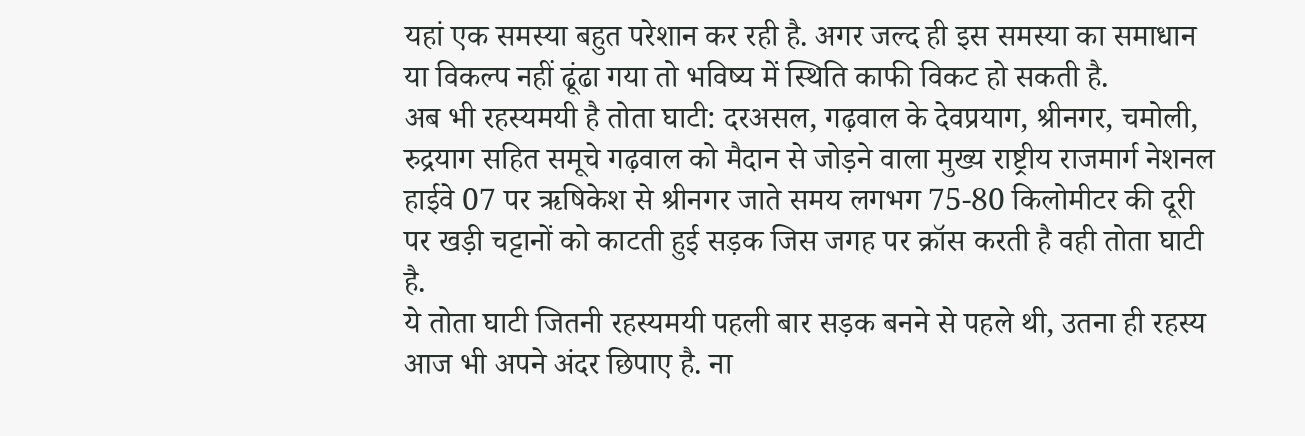यहां एक समस्या बहुत परेशान कर रही है. अगर जल्द ही इस समस्या का समाधान या विकल्प नहीं ढूंढा गया तो भविष्य में स्थिति काफी विकट हो सकती है.
अब भी रहस्यमयी है तोता घाटी: दरअसल, गढ़वाल के देवप्रयाग, श्रीनगर, चमोली, रुद्रयाग सहित समूचे गढ़वाल को मैदान से जोड़ने वाला मुख्य राष्ट्रीय राजमार्ग नेशनल हाईवे 07 पर ऋषिकेश से श्रीनगर जाते समय लगभग 75-80 किलोमीटर की दूरी पर खड़ी चट्टानों को काटती हुई सड़क जिस जगह पर क्रॉस करती है वही तोता घाटी है.
ये तोता घाटी जितनी रहस्यमयी पहली बार सड़क बनने से पहले थी, उतना ही रहस्य आज भी अपने अंदर छिपाए है. ना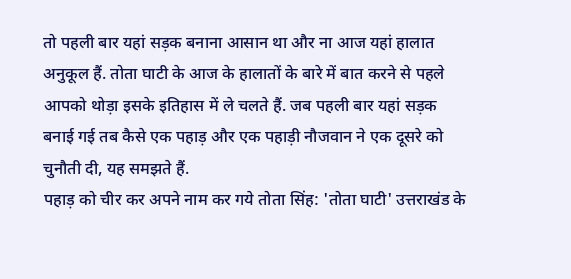तो पहली बार यहां सड़क बनाना आसान था और ना आज यहां हालात अनुकूल हैं. तोता घाटी के आज के हालातों के बारे में बात करने से पहले आपको थोड़ा इसके इतिहास में ले चलते हैं. जब पहली बार यहां सड़क बनाई गई तब कैसे एक पहाड़ और एक पहाड़ी नौजवान ने एक दूसरे को चुनौती दी, यह समझते हैं.
पहाड़ को चीर कर अपने नाम कर गये तोता सिंह: 'तोता घाटी' उत्तराखंड के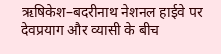ऋषिकेश–बदरीनाथ नेशनल हाईवे पर देवप्रयाग और व्यासी के बीच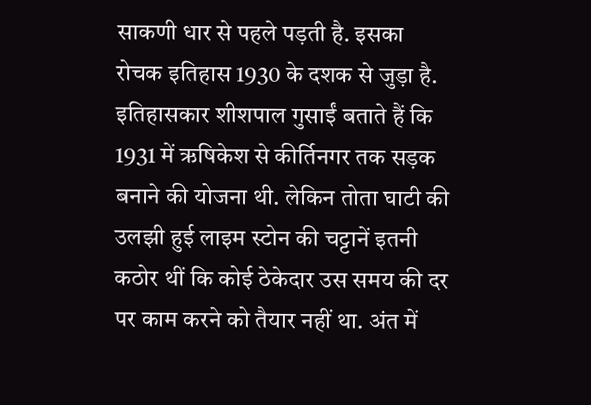साकणी धार से पहले पड़ती है. इसका रोचक इतिहास 1930 के दशक से जुड़ा है. इतिहासकार शीशपाल गुसाईं बताते हैं कि 1931 में ऋषिकेश से कीर्तिनगर तक सड़क बनाने की योजना थी. लेकिन तोता घाटी की उलझी हुई लाइम स्टोन की चट्टानें इतनी कठोर थीं कि कोई ठेकेदार उस समय की दर पर काम करने को तैयार नहीं था. अंत में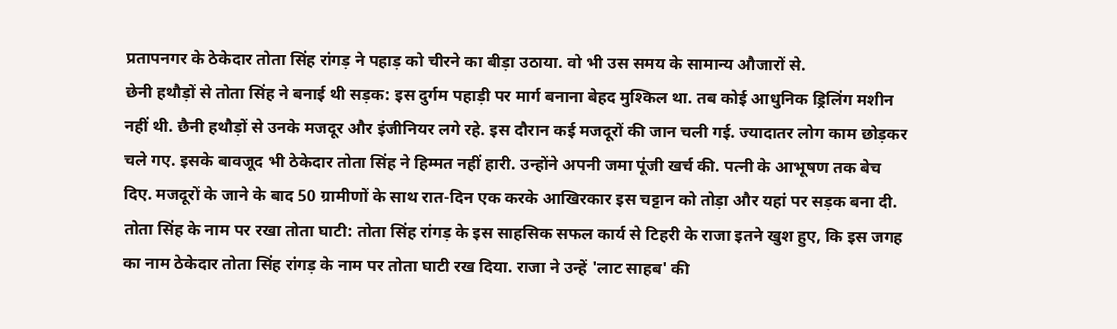प्रतापनगर के ठेकेदार तोता सिंह रांगड़ ने पहाड़ को चीरने का बीड़ा उठाया. वो भी उस समय के सामान्य औजारों से.
छेनी हथौड़ों से तोता सिंह ने बनाई थी सड़क: इस दुर्गम पहाड़ी पर मार्ग बनाना बेहद मुश्किल था. तब कोई आधुनिक ड्रिलिंग मशीन नहीं थी. छैनी हथौड़ों से उनके मजदूर और इंजीनियर लगे रहे. इस दौरान कई मजदूरों की जान चली गई. ज्यादातर लोग काम छोड़कर चले गए. इसके बावजूद भी ठेकेदार तोता सिंह ने हिम्मत नहीं हारी. उन्होंने अपनी जमा पूंजी खर्च की. पत्नी के आभूषण तक बेच दिए. मजदूरों के जाने के बाद 50 ग्रामीणों के साथ रात-दिन एक करके आखिरकार इस चट्टान को तोड़ा और यहां पर सड़क बना दी.
तोता सिंह के नाम पर रखा तोता घाटी: तोता सिंह रांगड़ के इस साहसिक सफल कार्य से टिहरी के राजा इतने खुश हुए, कि इस जगह का नाम ठेकेदार तोता सिंह रांगड़ के नाम पर तोता घाटी रख दिया. राजा ने उन्हें 'लाट साहब' की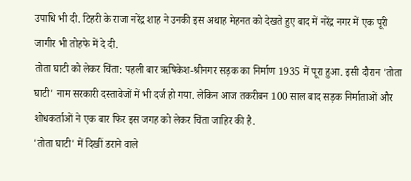उपाधि भी दी. टिहरी के राजा नरेंद्र शाह ने उनकी इस अथाह मेहनत को देखते हुए बाद में नरेंद्र नगर में एक पूरी जागीर भी तोहफे में दे दी.
तोता घाटी को लेकर चिंता: पहली बार ऋषिकेश-श्रीनगर सड़क का निर्माण 1935 में पूरा हुआ. इसी दौरान 'तोता घाटी' नाम सरकारी दस्तावेजों में भी दर्ज हो गया. लेकिन आज तकरीबन 100 साल बाद सड़क निर्माताओं और शोधकर्ताओं ने एक बार फिर इस जगह को लेकर चिंता जाहिर की है.
'तोता घाटी' में दिखीं डराने वाले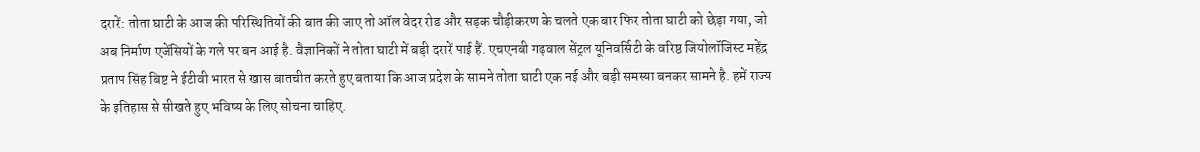दरारें: तोता घाटी के आज की परिस्थितियों की बात की जाए तो ऑल वेदर रोड और सड़क चौड़ीकरण के चलते एक बार फिर तोता घाटी को छेड़ा गया, जो अब निर्माण एजेंसियों के गले पर बन आई है. वैज्ञानिकों ने तोता घाटी में बड़ी दरारें पाई हैं. एचएनबी गढ़वाल सेंट्रल यूनिवर्सिटी के वरिष्ठ जियोलॉजिस्ट महेंद्र प्रताप सिंह बिष्ट ने ईटीवी भारत से खास बातचीत करते हुए बताया कि आज प्रदेश के सामने तोता घाटी एक नई और बड़ी समस्या बनकर सामने है. हमें राज्य के इतिहास से सीखते हुए भविष्य के लिए सोचना चाहिए.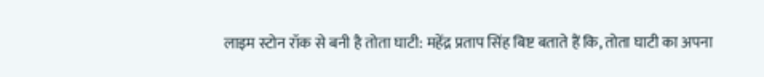लाइम स्टोन रॉक से बनी है तोता घाटी: महेंद्र प्रताप सिंह बिष्ट बताते हैं कि, तोता घाटी का अपना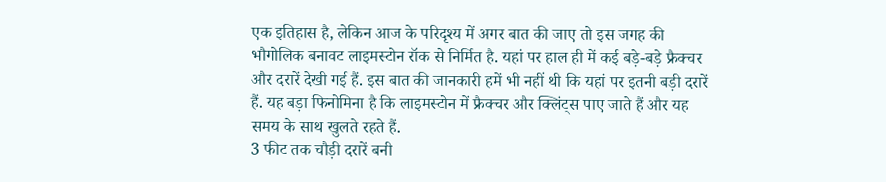एक इतिहास है, लेकिन आज के परिदृश्य में अगर बात की जाए तो इस जगह की भौगोलिक बनावट लाइमस्टोन रॉक से निर्मित है. यहां पर हाल ही में कई बड़े-बड़े फ्रैक्चर और दरारें देखी गई हैं. इस बात की जानकारी हमें भी नहीं थी कि यहां पर इतनी बड़ी दरारें हैं. यह बड़ा फिनोमिना है कि लाइमस्टोन में फ्रैक्चर और क्लिंट्स पाए जाते हैं और यह समय के साथ खुलते रहते हैं.
3 फीट तक चौड़ी दरारें बनी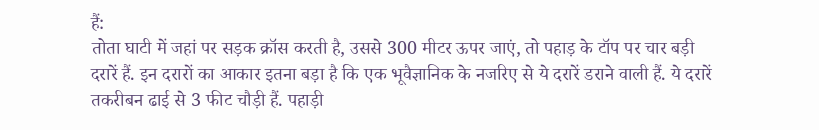हैं:
तोता घाटी में जहां पर सड़क क्रॉस करती है, उससे 300 मीटर ऊपर जाएं, तो पहाड़ के टॉप पर चार बड़ी दरारें हैं. इन दरारों का आकार इतना बड़ा है कि एक भूवैज्ञानिक के नजरिए से ये दरारें डराने वाली हैं. ये दरारें तकरीबन ढाई से 3 फीट चौड़ी हैं. पहाड़ी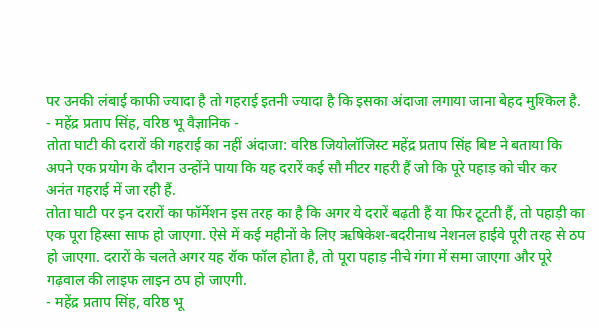पर उनकी लंबाई काफी ज्यादा है तो गहराई इतनी ज्यादा है कि इसका अंदाजा लगाया जाना बेहद मुश्किल है.
- महेंद्र प्रताप सिंह, वरिष्ठ भू वैज्ञानिक -
तोता घाटी की दरारों की गहराई का नहीं अंदाजा: वरिष्ठ जियोलॉजिस्ट महेंद्र प्रताप सिंह बिष्ट ने बताया कि अपने एक प्रयोग के दौरान उन्होंने पाया कि यह दरारें कई सौ मीटर गहरी हैं जो कि पूरे पहाड़ को चीर कर अनंत गहराई में जा रही हैं.
तोता घाटी पर इन दरारों का फॉर्मेशन इस तरह का है कि अगर ये दरारें बढ़ती हैं या फिर टूटती हैं, तो पहाड़ी का एक पूरा हिस्सा साफ हो जाएगा. ऐसे में कई महीनों के लिए ऋषिकेश-बदरीनाथ नेशनल हाईवे पूरी तरह से ठप हो जाएगा. दरारों के चलते अगर यह रॉक फॉल होता है, तो पूरा पहाड़ नीचे गंगा में समा जाएगा और पूरे गढ़वाल की लाइफ लाइन ठप हो जाएगी.
- महेंद्र प्रताप सिंह, वरिष्ठ भू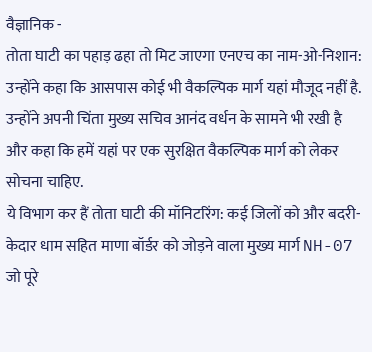वैज्ञानिक -
तोता घाटी का पहाड़ ढहा तो मिट जाएगा एनएच का नाम-ओ-निशान: उन्होंने कहा कि आसपास कोई भी वैकल्पिक मार्ग यहां मौजूद नहीं है. उन्होंने अपनी चिंता मुख्य सचिव आनंद वर्धन के सामने भी रखी है और कहा कि हमें यहां पर एक सुरक्षित वैकल्पिक मार्ग को लेकर सोचना चाहिए.
ये विभाग कर हैं तोता घाटी की मॉनिटरिंग: कई जिलों को और बदरी-केदार धाम सहित माणा बॉर्डर को जोड़ने वाला मुख्य मार्ग NH-07 जो पूरे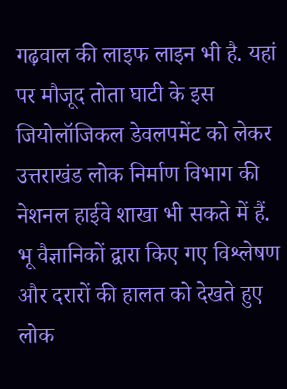गढ़वाल की लाइफ लाइन भी है. यहां पर मौजूद तोता घाटी के इस जियोलॉजिकल डेवलपमेंट को लेकर उत्तराखंड लोक निर्माण विभाग की नेशनल हाईवे शाखा भी सकते में हैं. भू वैज्ञानिकों द्वारा किए गए विश्लेषण और दरारों की हालत को देखते हुए लोक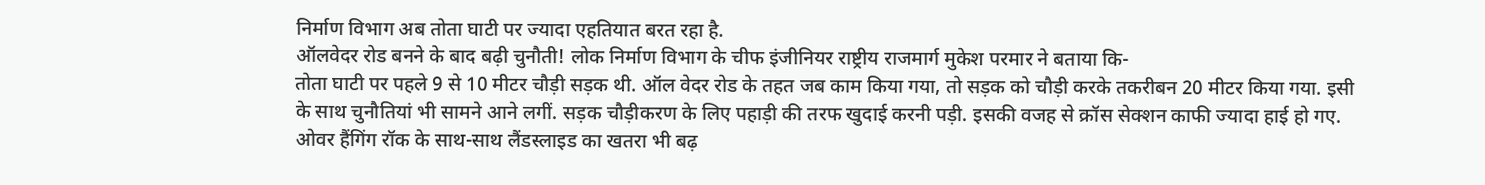निर्माण विभाग अब तोता घाटी पर ज्यादा एहतियात बरत रहा है.
ऑलवेदर रोड बनने के बाद बढ़ी चुनौती! लोक निर्माण विभाग के चीफ इंजीनियर राष्ट्रीय राजमार्ग मुकेश परमार ने बताया कि-
तोता घाटी पर पहले 9 से 10 मीटर चौड़ी सड़क थी. ऑल वेदर रोड के तहत जब काम किया गया, तो सड़क को चौड़ी करके तकरीबन 20 मीटर किया गया. इसी के साथ चुनौतियां भी सामने आने लगीं. सड़क चौड़ीकरण के लिए पहाड़ी की तरफ खुदाई करनी पड़ी. इसकी वजह से क्रॉस सेक्शन काफी ज्यादा हाई हो गए. ओवर हैंगिंग रॉक के साथ-साथ लैंडस्लाइड का खतरा भी बढ़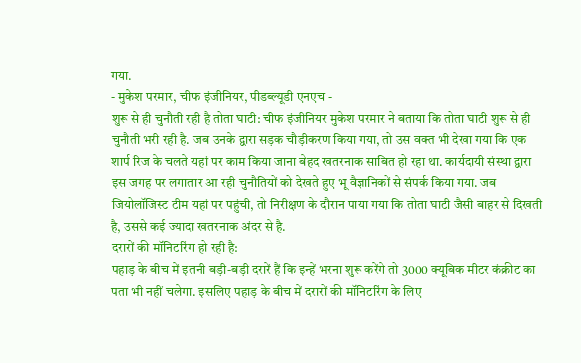गया.
- मुकेश परमार, चीफ इंजीनियर, पीडब्ल्यूडी एनएच -
शुरू से ही चुनौती रही है तोता घाटी: चीफ इंजीनियर मुकेश परमार ने बताया कि तोता घाटी शुरू से ही चुनौती भरी रही है. जब उनके द्वारा सड़क चौड़ीकरण किया गया, तो उस वक्त भी देखा गया कि एक शार्प रिज के चलते यहां पर काम किया जाना बेहद खतरनाक साबित हो रहा था. कार्यदायी संस्था द्वारा इस जगह पर लगातार आ रही चुनौतियों को देखते हुए भू वैज्ञानिकों से संपर्क किया गया. जब जियोलॉजिस्ट टीम यहां पर पहुंची, तो निरीक्षण के दौरान पाया गया कि तोता घाटी जैसी बाहर से दिखती है, उससे कई ज्यादा खतरनाक अंदर से है.
दरारों की मॉनिटरिंग हो रही है:
पहाड़ के बीच में इतनी बड़ी-बड़ी दरारें हैं कि इन्हें भरना शुरू करेंगे तो 3000 क्यूबिक मीटर कंक्रीट का पता भी नहीं चलेगा. इसलिए पहाड़ के बीच में दरारों की मॉनिटरिंग के लिए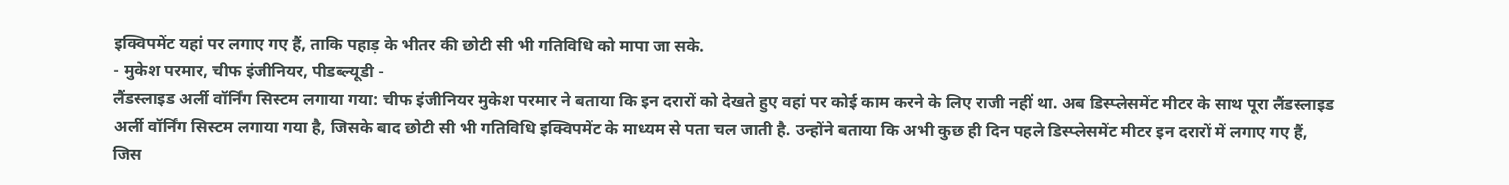इक्विपमेंट यहां पर लगाए गए हैं, ताकि पहाड़ के भीतर की छोटी सी भी गतिविधि को मापा जा सके.
- मुकेश परमार, चीफ इंजीनियर, पीडब्ल्यूडी -
लैंडस्लाइड अर्ली वॉर्निंग सिस्टम लगाया गया: चीफ इंजीनियर मुकेश परमार ने बताया कि इन दरारों को देखते हुए वहां पर कोई काम करने के लिए राजी नहीं था. अब डिस्प्लेसमेंट मीटर के साथ पूरा लैंडस्लाइड अर्ली वॉर्निंग सिस्टम लगाया गया है, जिसके बाद छोटी सी भी गतिविधि इक्विपमेंट के माध्यम से पता चल जाती है. उन्होंने बताया कि अभी कुछ ही दिन पहले डिस्प्लेसमेंट मीटर इन दरारों में लगाए गए हैं, जिस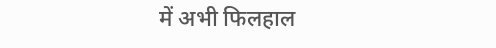में अभी फिलहाल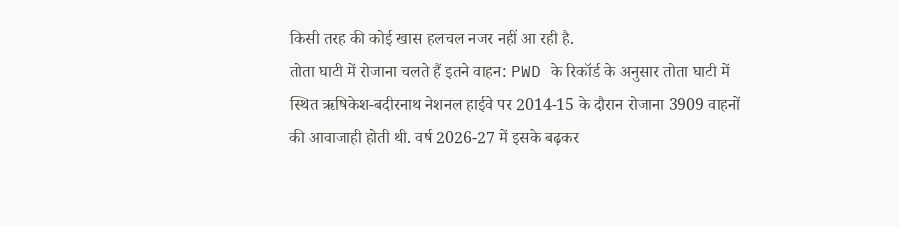किसी तरह की कोई खास हलचल नजर नहीं आ रही है.
तोता घाटी में रोजाना चलते हैं इतने वाहन: PWD के रिकॉर्ड के अनुसार तोता घाटी में स्थित ऋषिकेश-बदीरनाथ नेशनल हाईवे पर 2014-15 के दौरान रोजाना 3909 वाहनों की आवाजाही होती थी. वर्ष 2026-27 में इसके बढ़कर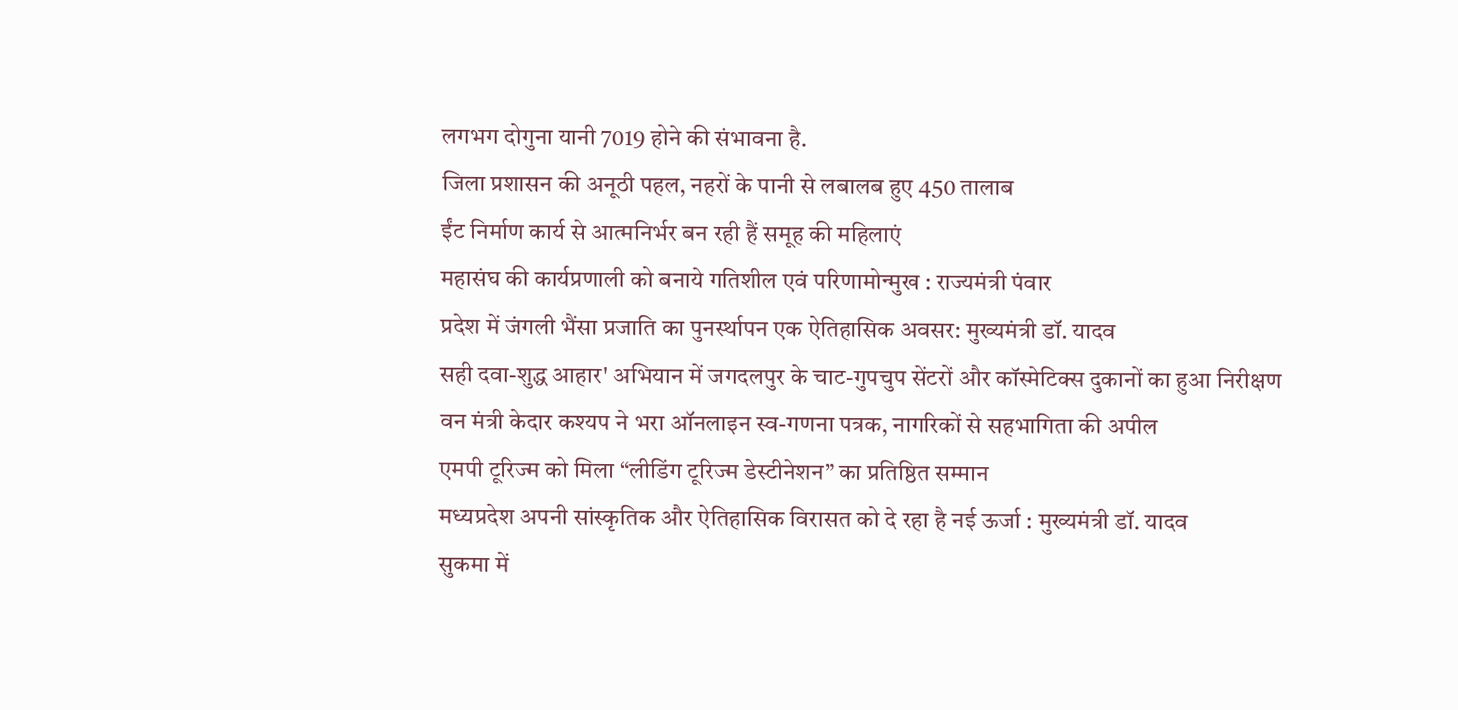लगभग दोगुना यानी 7019 होने की संभावना है.
जिला प्रशासन की अनूठी पहल, नहरों के पानी से लबालब हुए 450 तालाब
ईंट निर्माण कार्य से आत्मनिर्भर बन रही हैं समूह की महिलाएं
महासंघ की कार्यप्रणाली को बनाये गतिशील एवं परिणामोन्मुख : राज्यमंत्री पंवार
प्रदेश में जंगली भैंसा प्रजाति का पुनर्स्थापन एक ऐतिहासिक अवसर: मुख्यमंत्री डॉ. यादव
सही दवा-शुद्ध आहार' अभियान में जगदलपुर के चाट-गुपचुप सेंटरों और कॉस्मेटिक्स दुकानों का हुआ निरीक्षण
वन मंत्री केदार कश्यप ने भरा ऑनलाइन स्व-गणना पत्रक, नागरिकों से सहभागिता की अपील
एमपी टूरिज्म को मिला “लीडिंग टूरिज्म डेस्टीनेशन” का प्रतिष्ठित सम्मान
मध्यप्रदेश अपनी सांस्कृतिक और ऐतिहासिक विरासत को दे रहा है नई ऊर्जा : मुख्यमंत्री डॉ. यादव
सुकमा में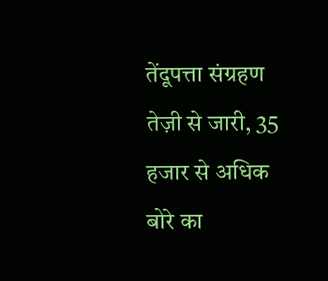तेंदूपत्ता संग्रहण तेज़ी से जारी, 35 हजार से अधिक बोरे का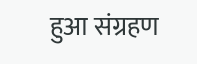हुआ संग्रहण